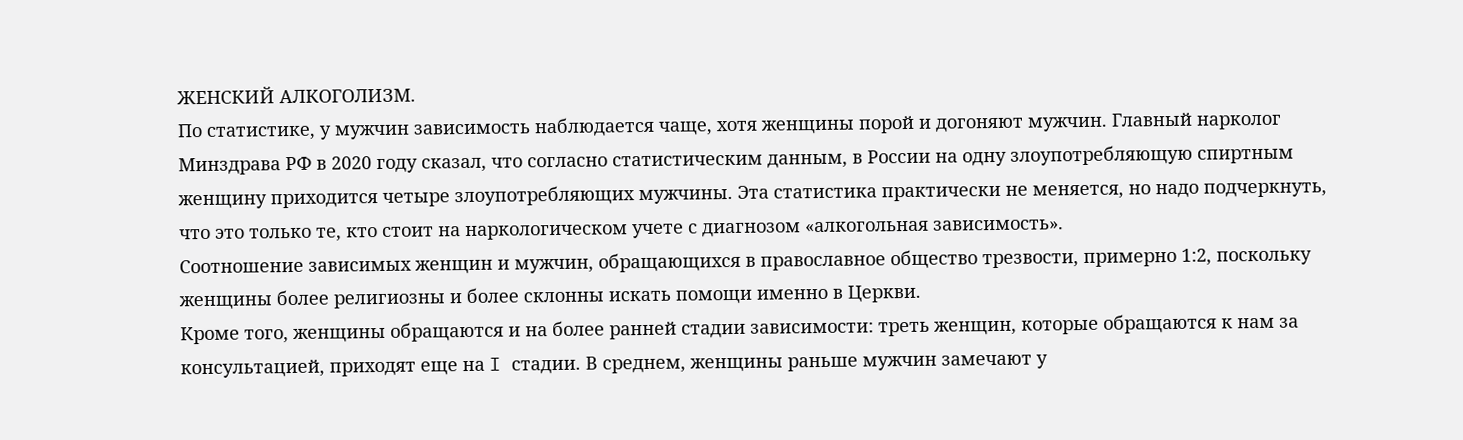ЖЕНСКИЙ АЛКОГОЛИЗМ.
По статистике, у мужчин зависимость наблюдается чаще, хотя женщины порой и догоняют мужчин. Главный нарколог Минздрава РФ в 2020 году сказал, что согласно статистическим данным, в России на одну злоупотребляющую спиртным женщину приходится четыре злоупотребляющих мужчины. Эта статистика практически не меняется, но надо подчеркнуть, что это только те, кто стоит на наркологическом учете с диагнозом «алкогольная зависимость».
Соотношение зависимых женщин и мужчин, обращающихся в православное общество трезвости, примерно 1:2, поскольку женщины более религиозны и более склонны искать помощи именно в Церкви.
Кроме того, женщины обращаются и на более ранней стадии зависимости: треть женщин, которые обращаются к нам за консультацией, приходят еще на I стадии. В среднем, женщины раньше мужчин замечают у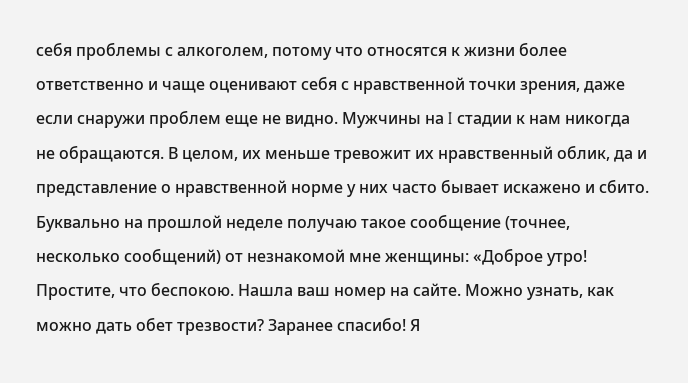себя проблемы с алкоголем, потому что относятся к жизни более ответственно и чаще оценивают себя с нравственной точки зрения, даже если снаружи проблем еще не видно. Мужчины на I стадии к нам никогда не обращаются. В целом, их меньше тревожит их нравственный облик, да и представление о нравственной норме у них часто бывает искажено и сбито.
Буквально на прошлой неделе получаю такое сообщение (точнее, несколько сообщений) от незнакомой мне женщины: «Доброе утро! Простите, что беспокою. Нашла ваш номер на сайте. Можно узнать, как можно дать обет трезвости? Заранее спасибо! Я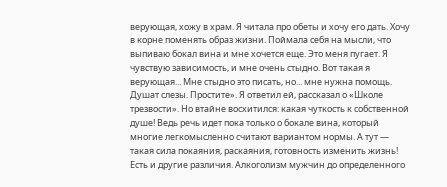верующая, хожу в храм. Я читала про обеты и хочу его дать. Хочу в корне поменять образ жизни. Поймала себя на мысли, что выпиваю бокал вина и мне хочется еще. Это меня пугает. Я чувствую зависимость, и мне очень стыдно. Вот такая я верующая... Мне стыдно это писать, но... мне нужна помощь. Душат слезы. Простите». Я ответил ей, рассказал о «Школе трезвости». Но втайне восхитился: какая чуткость к собственной душе! Ведь речь идет пока только о бокале вина, который многие легкомысленно считают вариантом нормы. А тут — такая сила покаяния, раскаяния, готовность изменить жизнь!
Есть и другие различия. Алкоголизм мужчин до определенного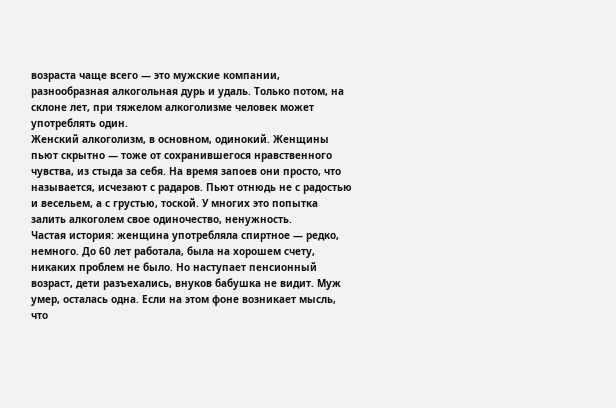возраста чаще всего — это мужские компании, разнообразная алкогольная дурь и удаль. Только потом, на склоне лет, при тяжелом алкоголизме человек может употреблять один.
Женский алкоголизм, в основном, одинокий. Женщины пьют скрытно — тоже от сохранившегося нравственного чувства, из стыда за себя. На время запоев они просто, что называется, исчезают с радаров. Пьют отнюдь не с радостью и весельем, а с грустью, тоской. У многих это попытка залить алкоголем свое одиночество, ненужность.
Частая история: женщина употребляла спиртное — редко, немного. До 60 лет работала, была на хорошем счету, никаких проблем не было. Но наступает пенсионный возраст, дети разъехались, внуков бабушка не видит. Муж умер, осталась одна. Если на этом фоне возникает мысль, что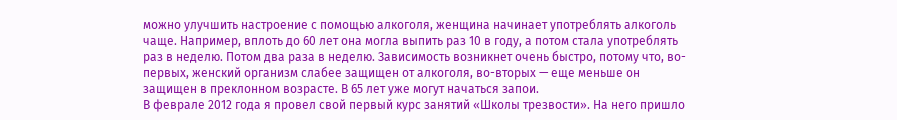можно улучшить настроение с помощью алкоголя, женщина начинает употреблять алкоголь чаще. Например, вплоть до 60 лет она могла выпить раз 10 в году, а потом стала употреблять раз в неделю. Потом два раза в неделю. Зависимость возникнет очень быстро, потому что, во-первых, женский организм слабее защищен от алкоголя, во-вторых — еще меньше он защищен в преклонном возрасте. В 65 лет уже могут начаться запои.
В феврале 2012 года я провел свой первый курс занятий «Школы трезвости». На него пришло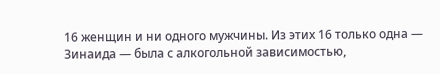16 женщин и ни одного мужчины. Из этих 16 только одна — Зинаида — была с алкогольной зависимостью,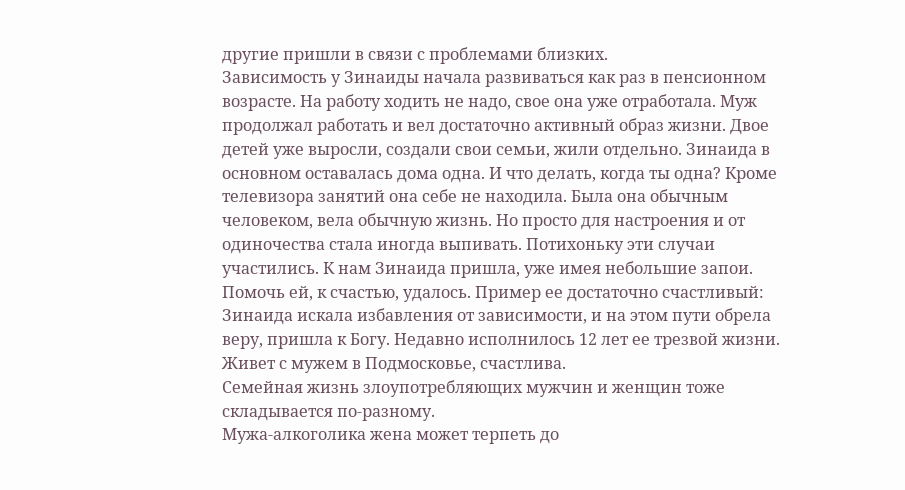другие пришли в связи с проблемами близких.
Зависимость у Зинаиды начала развиваться как раз в пенсионном возрасте. На работу ходить не надо, свое она уже отработала. Муж продолжал работать и вел достаточно активный образ жизни. Двое детей уже выросли, создали свои семьи, жили отдельно. Зинаида в основном оставалась дома одна. И что делать, когда ты одна? Кроме телевизора занятий она себе не находила. Была она обычным человеком, вела обычную жизнь. Но просто для настроения и от одиночества стала иногда выпивать. Потихоньку эти случаи участились. К нам Зинаида пришла, уже имея небольшие запои. Помочь ей, к счастью, удалось. Пример ее достаточно счастливый: Зинаида искала избавления от зависимости, и на этом пути обрела веру, пришла к Богу. Недавно исполнилось 12 лет ее трезвой жизни. Живет с мужем в Подмосковье, счастлива.
Семейная жизнь злоупотребляющих мужчин и женщин тоже складывается по-разному.
Мужа-алкоголика жена может терпеть до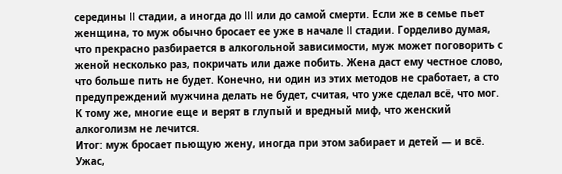середины II стадии, а иногда до III или до самой смерти. Если же в семье пьет женщина, то муж обычно бросает ее уже в начале II стадии. Горделиво думая, что прекрасно разбирается в алкогольной зависимости, муж может поговорить с женой несколько раз, покричать или даже побить. Жена даст ему честное слово, что больше пить не будет. Конечно, ни один из этих методов не сработает, а сто предупреждений мужчина делать не будет, считая, что уже сделал всё, что мог. К тому же, многие еще и верят в глупый и вредный миф, что женский алкоголизм не лечится.
Итог: муж бросает пьющую жену, иногда при этом забирает и детей — и всё. Ужас,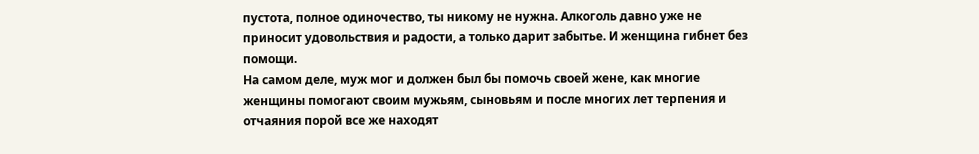пустота, полное одиночество, ты никому не нужна. Алкоголь давно уже не приносит удовольствия и радости, а только дарит забытье. И женщина гибнет без помощи.
На самом деле, муж мог и должен был бы помочь своей жене, как многие женщины помогают своим мужьям, сыновьям и после многих лет терпения и отчаяния порой все же находят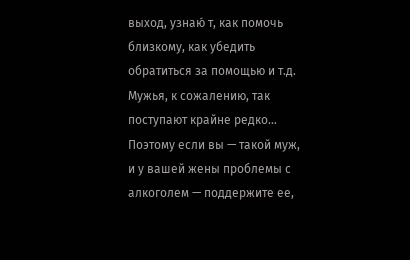выход, узнаю́ т, как помочь близкому, как убедить обратиться за помощью и т.д. Мужья, к сожалению, так поступают крайне редко…
Поэтому если вы — такой муж, и у вашей жены проблемы с алкоголем — поддержите ее,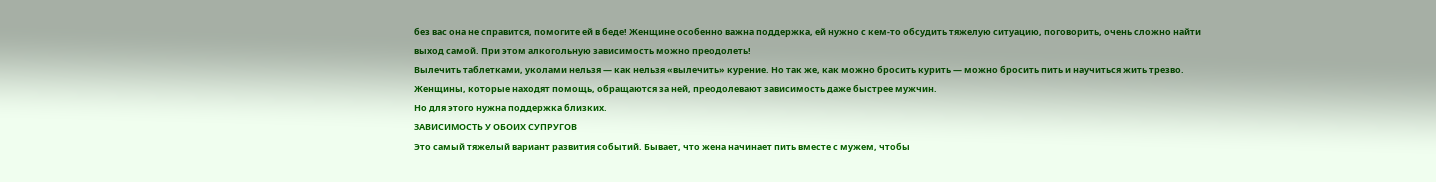без вас она не справится, помогите ей в беде! Женщине особенно важна поддержка, ей нужно с кем-то обсудить тяжелую ситуацию, поговорить, очень сложно найти выход самой. При этом алкогольную зависимость можно преодолеть!
Вылечить таблетками, уколами нельзя — как нельзя «вылечить» курение. Но так же, как можно бросить курить — можно бросить пить и научиться жить трезво. Женщины, которые находят помощь, обращаются за ней, преодолевают зависимость даже быстрее мужчин.
Но для этого нужна поддержка близких.
ЗАВИСИМОСТЬ У ОБОИХ СУПРУГОВ
Это самый тяжелый вариант развития событий. Бывает, что жена начинает пить вместе с мужем, чтобы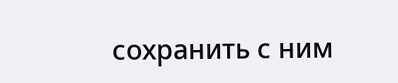сохранить с ним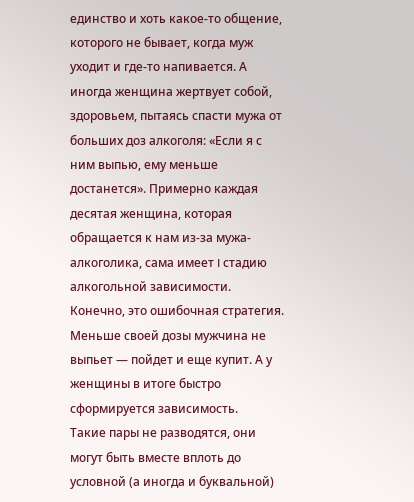единство и хоть какое-то общение, которого не бывает, когда муж уходит и где-то напивается. А иногда женщина жертвует собой, здоровьем, пытаясь спасти мужа от больших доз алкоголя: «Если я с ним выпью, ему меньше достанется». Примерно каждая десятая женщина, которая обращается к нам из-за мужа-алкоголика, сама имеет I стадию алкогольной зависимости.
Конечно, это ошибочная стратегия. Меньше своей дозы мужчина не выпьет — пойдет и еще купит. А у женщины в итоге быстро сформируется зависимость.
Такие пары не разводятся, они могут быть вместе вплоть до условной (а иногда и буквальной)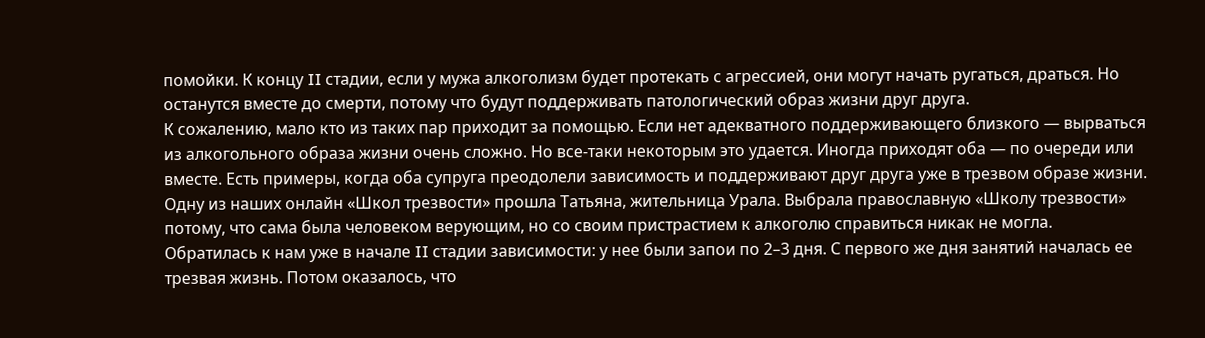помойки. К концу II стадии, если у мужа алкоголизм будет протекать с агрессией, они могут начать ругаться, драться. Но останутся вместе до смерти, потому что будут поддерживать патологический образ жизни друг друга.
К сожалению, мало кто из таких пар приходит за помощью. Если нет адекватного поддерживающего близкого — вырваться из алкогольного образа жизни очень сложно. Но все-таки некоторым это удается. Иногда приходят оба — по очереди или вместе. Есть примеры, когда оба супруга преодолели зависимость и поддерживают друг друга уже в трезвом образе жизни.
Одну из наших онлайн «Школ трезвости» прошла Татьяна, жительница Урала. Выбрала православную «Школу трезвости» потому, что сама была человеком верующим, но со своим пристрастием к алкоголю справиться никак не могла. Обратилась к нам уже в начале II стадии зависимости: у нее были запои по 2–3 дня. С первого же дня занятий началась ее трезвая жизнь. Потом оказалось, что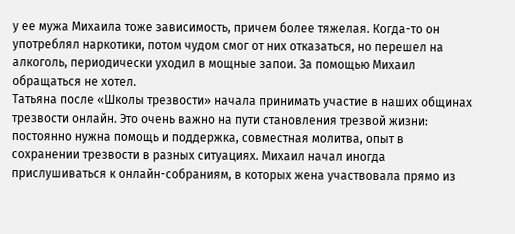у ее мужа Михаила тоже зависимость, причем более тяжелая. Когда-то он употреблял наркотики, потом чудом смог от них отказаться, но перешел на алкоголь, периодически уходил в мощные запои. За помощью Михаил обращаться не хотел.
Татьяна после «Школы трезвости» начала принимать участие в наших общинах трезвости онлайн. Это очень важно на пути становления трезвой жизни: постоянно нужна помощь и поддержка, совместная молитва, опыт в сохранении трезвости в разных ситуациях. Михаил начал иногда прислушиваться к онлайн-собраниям, в которых жена участвовала прямо из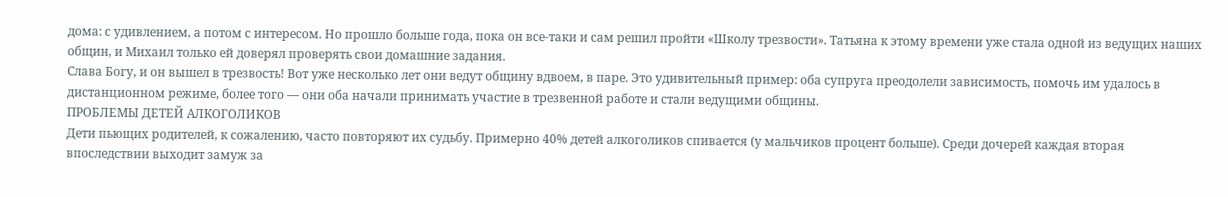дома: с удивлением, а потом с интересом. Но прошло больше года, пока он все-таки и сам решил пройти «Школу трезвости». Татьяна к этому времени уже стала одной из ведущих наших общин, и Михаил только ей доверял проверять свои домашние задания.
Слава Богу, и он вышел в трезвость! Вот уже несколько лет они ведут общину вдвоем, в паре. Это удивительный пример: оба супруга преодолели зависимость, помочь им удалось в дистанционном режиме, более того — они оба начали принимать участие в трезвенной работе и стали ведущими общины.
ПРОБЛЕМЫ ДЕТЕЙ АЛКОГОЛИКОВ
Дети пьющих родителей, к сожалению, часто повторяют их судьбу. Примерно 40% детей алкоголиков спивается (у мальчиков процент больше). Среди дочерей каждая вторая впоследствии выходит замуж за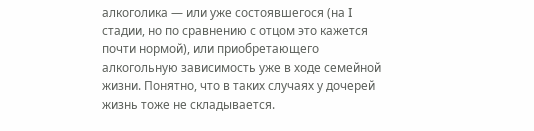алкоголика — или уже состоявшегося (на I стадии, но по сравнению с отцом это кажется почти нормой), или приобретающего алкогольную зависимость уже в ходе семейной жизни. Понятно, что в таких случаях у дочерей жизнь тоже не складывается.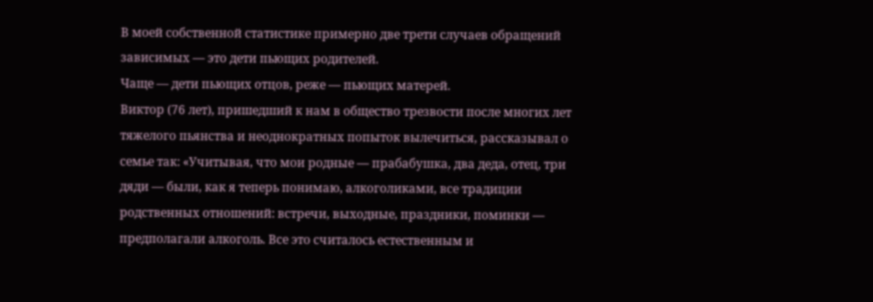В моей собственной статистике примерно две трети случаев обращений зависимых — это дети пьющих родителей.
Чаще — дети пьющих отцов, реже — пьющих матерей.
Виктор (76 лет), пришедший к нам в общество трезвости после многих лет тяжелого пьянства и неоднократных попыток вылечиться, рассказывал о семье так: «Учитывая, что мои родные — прабабушка, два деда, отец, три дяди — были, как я теперь понимаю, алкоголиками, все традиции родственных отношений: встречи, выходные, праздники, поминки — предполагали алкоголь. Все это считалось естественным и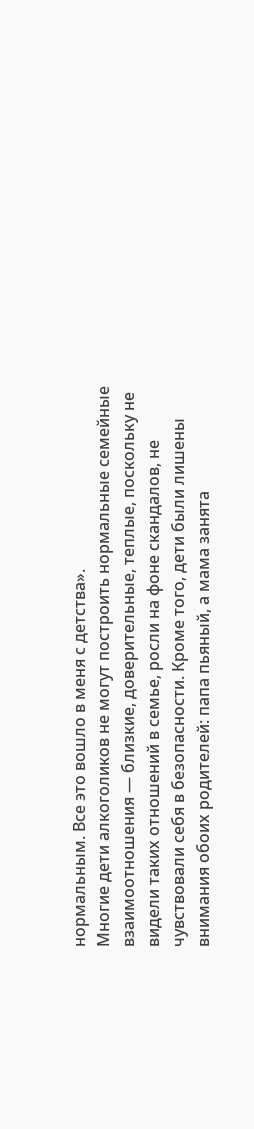нормальным. Все это вошло в меня с детства».
Многие дети алкоголиков не могут построить нормальные семейные взаимоотношения — близкие, доверительные, теплые, поскольку не видели таких отношений в семье, росли на фоне скандалов, не чувствовали себя в безопасности. Кроме того, дети были лишены внимания обоих родителей: папа пьяный, а мама занята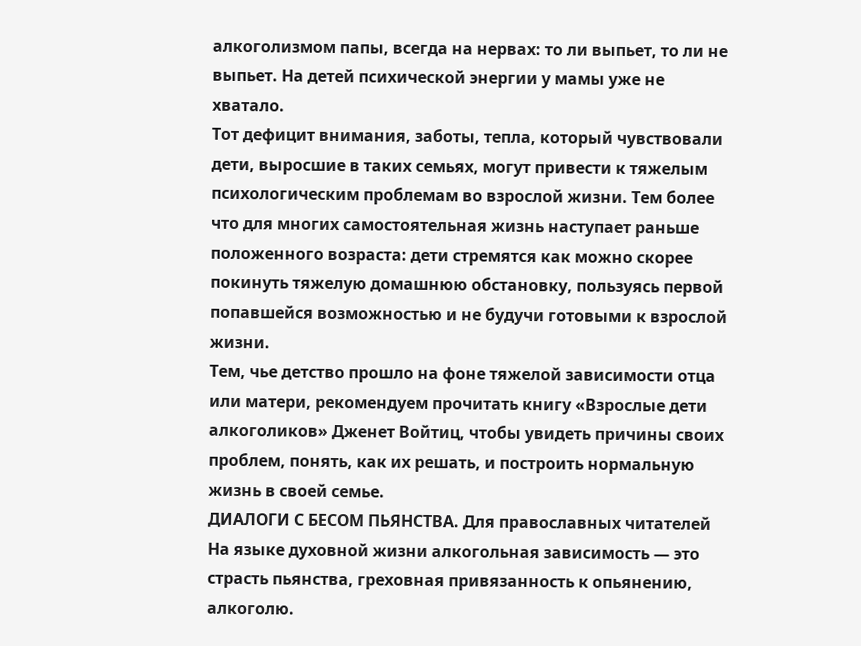алкоголизмом папы, всегда на нервах: то ли выпьет, то ли не выпьет. На детей психической энергии у мамы уже не хватало.
Тот дефицит внимания, заботы, тепла, который чувствовали дети, выросшие в таких семьях, могут привести к тяжелым психологическим проблемам во взрослой жизни. Тем более что для многих самостоятельная жизнь наступает раньше положенного возраста: дети стремятся как можно скорее покинуть тяжелую домашнюю обстановку, пользуясь первой попавшейся возможностью и не будучи готовыми к взрослой жизни.
Тем, чье детство прошло на фоне тяжелой зависимости отца или матери, рекомендуем прочитать книгу «Взрослые дети алкоголиков» Дженет Войтиц, чтобы увидеть причины своих проблем, понять, как их решать, и построить нормальную жизнь в своей семье.
ДИАЛОГИ С БЕСОМ ПЬЯНСТВА. Для православных читателей
На языке духовной жизни алкогольная зависимость — это страсть пьянства, греховная привязанность к опьянению, алкоголю.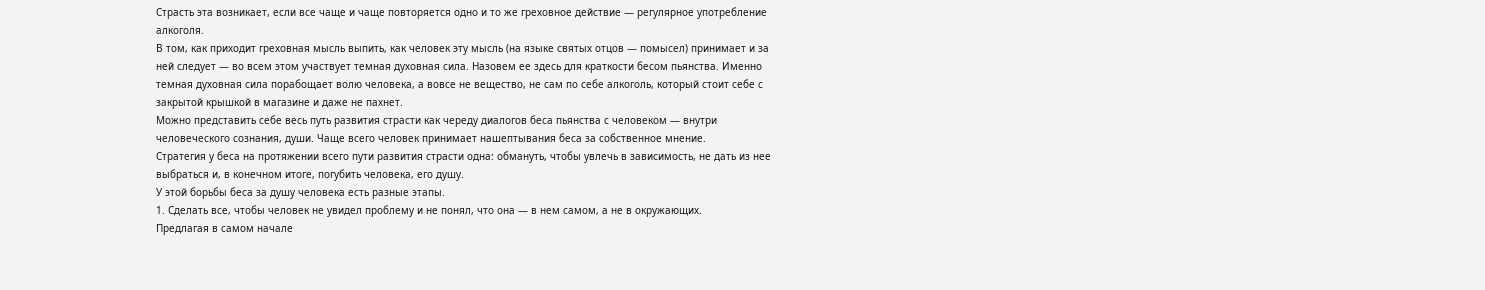Страсть эта возникает, если все чаще и чаще повторяется одно и то же греховное действие — регулярное употребление алкоголя.
В том, как приходит греховная мысль выпить, как человек эту мысль (на языке святых отцов — помысел) принимает и за ней следует — во всем этом участвует темная духовная сила. Назовем ее здесь для краткости бесом пьянства. Именно темная духовная сила порабощает волю человека, а вовсе не вещество, не сам по себе алкоголь, который стоит себе с закрытой крышкой в магазине и даже не пахнет.
Можно представить себе весь путь развития страсти как череду диалогов беса пьянства с человеком — внутри человеческого сознания, души. Чаще всего человек принимает нашептывания беса за собственное мнение.
Стратегия у беса на протяжении всего пути развития страсти одна: обмануть, чтобы увлечь в зависимость, не дать из нее выбраться и, в конечном итоге, погубить человека, его душу.
У этой борьбы беса за душу человека есть разные этапы.
1. Сделать все, чтобы человек не увидел проблему и не понял, что она — в нем самом, а не в окружающих.
Предлагая в самом начале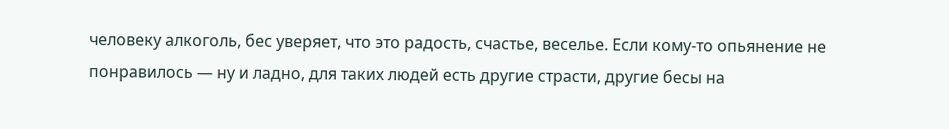человеку алкоголь, бес уверяет, что это радость, счастье, веселье. Если кому-то опьянение не понравилось — ну и ладно, для таких людей есть другие страсти, другие бесы на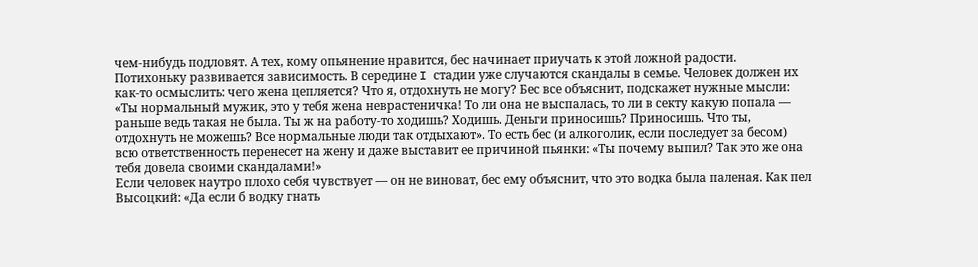чем-нибудь подловят. А тех, кому опьянение нравится, бес начинает приучать к этой ложной радости.
Потихоньку развивается зависимость. В середине I стадии уже случаются скандалы в семье. Человек должен их как-то осмыслить: чего жена цепляется? Что я, отдохнуть не могу? Бес все объяснит, подскажет нужные мысли: «Ты нормальный мужик, это у тебя жена неврастеничка! То ли она не выспалась, то ли в секту какую попала — раньше ведь такая не была. Ты ж на работу-то ходишь? Ходишь. Деньги приносишь? Приносишь. Что ты, отдохнуть не можешь? Все нормальные люди так отдыхают». То есть бес (и алкоголик, если последует за бесом) всю ответственность перенесет на жену и даже выставит ее причиной пьянки: «Ты почему выпил? Так это же она тебя довела своими скандалами!»
Если человек наутро плохо себя чувствует — он не виноват, бес ему объяснит, что это водка была паленая. Как пел Высоцкий: «Да если б водку гнать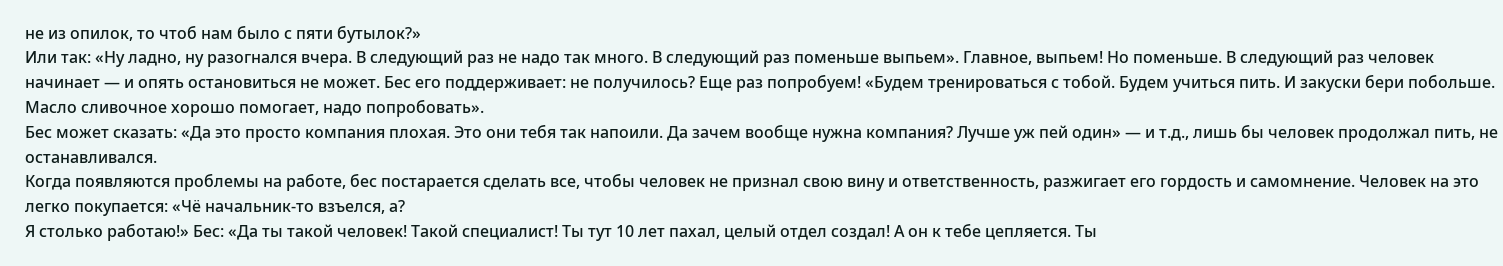не из опилок, то чтоб нам было с пяти бутылок?»
Или так: «Ну ладно, ну разогнался вчера. В следующий раз не надо так много. В следующий раз поменьше выпьем». Главное, выпьем! Но поменьше. В следующий раз человек начинает — и опять остановиться не может. Бес его поддерживает: не получилось? Еще раз попробуем! «Будем тренироваться с тобой. Будем учиться пить. И закуски бери побольше. Масло сливочное хорошо помогает, надо попробовать».
Бес может сказать: «Да это просто компания плохая. Это они тебя так напоили. Да зачем вообще нужна компания? Лучше уж пей один» — и т.д., лишь бы человек продолжал пить, не останавливался.
Когда появляются проблемы на работе, бес постарается сделать все, чтобы человек не признал свою вину и ответственность, разжигает его гордость и самомнение. Человек на это легко покупается: «Чё начальник-то взъелся, а?
Я столько работаю!» Бес: «Да ты такой человек! Такой специалист! Ты тут 10 лет пахал, целый отдел создал! А он к тебе цепляется. Ты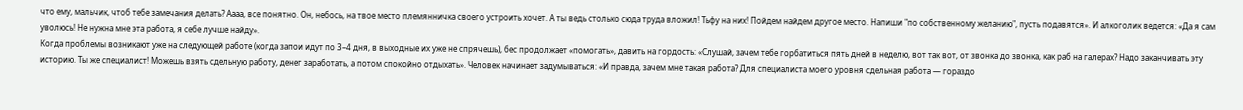что ему, мальчик, чтоб тебе замечания делать? Аааа, все понятно. Он, небось, на твое место племянничка своего устроить хочет. А ты ведь столько сюда труда вложил! Тьфу на них! Пойдем найдем другое место. Напиши "по собственному желанию", пусть подавятся». И алкоголик ведется: «Да я сам уволюсь! Не нужна мне эта работа, я себе лучше найду».
Когда проблемы возникают уже на следующей работе (когда запои идут по 3–4 дня, в выходные их уже не спрячешь), бес продолжает «помогать», давить на гордость: «Слушай, зачем тебе горбатиться пять дней в неделю, вот так вот, от звонка до звонка, как раб на галерах? Надо заканчивать эту историю. Ты же специалист! Можешь взять сдельную работу, денег заработать, а потом спокойно отдыхать». Человек начинает задумываться: «И правда, зачем мне такая работа? Для специалиста моего уровня сдельная работа — гораздо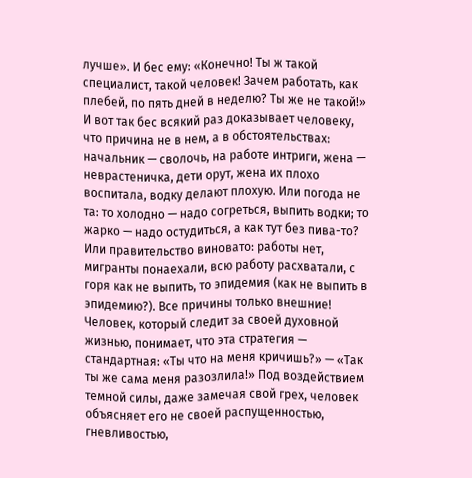лучше». И бес ему: «Конечно! Ты ж такой специалист, такой человек! Зачем работать, как плебей, по пять дней в неделю? Ты же не такой!»
И вот так бес всякий раз доказывает человеку, что причина не в нем, а в обстоятельствах: начальник — сволочь, на работе интриги, жена — неврастеничка, дети орут, жена их плохо воспитала, водку делают плохую. Или погода не та: то холодно — надо согреться, выпить водки; то жарко — надо остудиться, а как тут без пива-то? Или правительство виновато: работы нет, мигранты понаехали, всю работу расхватали, с горя как не выпить, то эпидемия (как не выпить в эпидемию?). Все причины только внешние!
Человек, который следит за своей духовной жизнью, понимает, что эта стратегия — стандартная: «Ты что на меня кричишь?» — «Так ты же сама меня разозлила!» Под воздействием темной силы, даже замечая свой грех, человек объясняет его не своей распущенностью, гневливостью,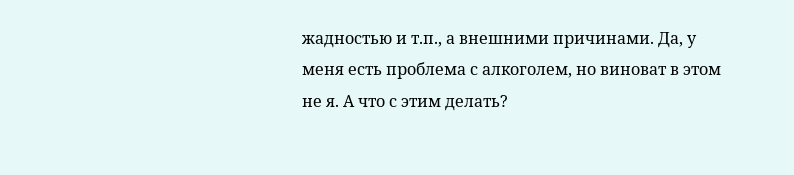жадностью и т.п., а внешними причинами. Да, у меня есть проблема с алкоголем, но виноват в этом не я. А что с этим делать?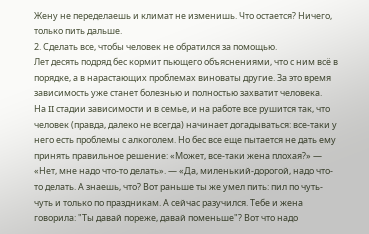Жену не переделаешь и климат не изменишь. Что остается? Ничего, только пить дальше.
2. Сделать все, чтобы человек не обратился за помощью.
Лет десять подряд бес кормит пьющего объяснениями, что с ним всё в порядке, а в нарастающих проблемах виноваты другие. За это время зависимость уже станет болезнью и полностью захватит человека.
На II стадии зависимости и в семье, и на работе все рушится так, что человек (правда, далеко не всегда) начинает догадываться: все-таки у него есть проблемы с алкоголем. Но бес все еще пытается не дать ему принять правильное решение: «Может, все-таки жена плохая?» — «Нет, мне надо что-то делать». — «Да, миленький-дорогой, надо что-то делать. А знаешь, что? Вот раньше ты же умел пить: пил по чуть-чуть и только по праздникам. А сейчас разучился. Тебе и жена говорила: "Ты давай пореже, давай поменьше"? Вот что надо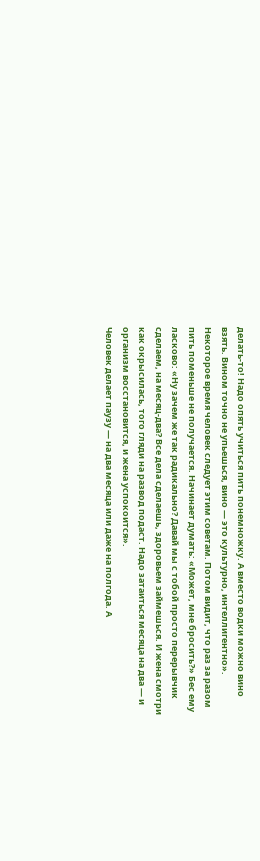делать-то! Надо опять учиться пить понемножку. А вместо водки можно вино взять. Вином точно не упьешься, вино — это культурно, интеллигентно».
Некоторое время человек следует этим советам. Потом видит, что раз за разом пить поменьше не получается. Начинает думать: «Может, мне бросить?» Бес ему ласково: «Ну зачем же так радикально? Давай мы с тобой просто перерывчик сделаем, на месяц-два? Все дела сделаешь, здоровьем займешься. И жена смотри как окрысилась, того гляди на развод подаст. Надо затаиться месяца на два — и организм восстановится, и жена успокоится».
Человек делает паузу — на два месяца или даже на полгода. А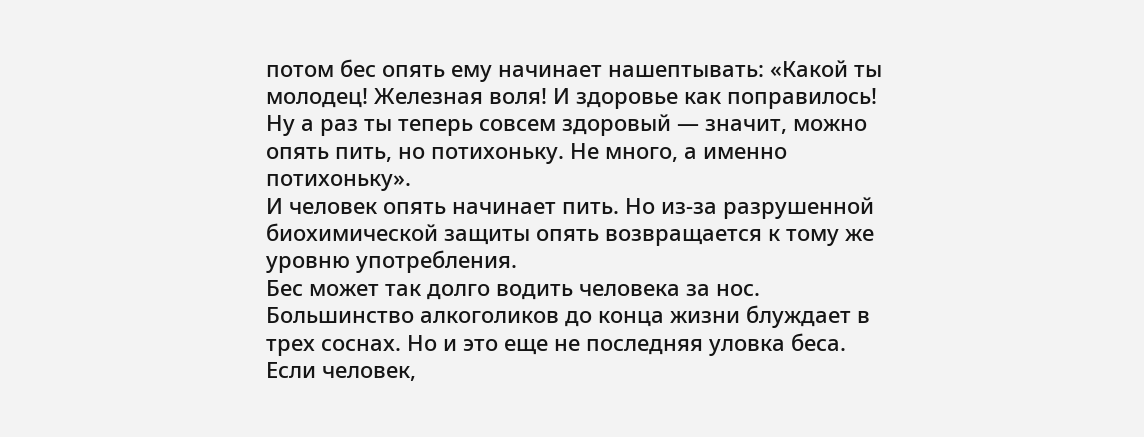потом бес опять ему начинает нашептывать: «Какой ты молодец! Железная воля! И здоровье как поправилось! Ну а раз ты теперь совсем здоровый — значит, можно опять пить, но потихоньку. Не много, а именно потихоньку».
И человек опять начинает пить. Но из-за разрушенной биохимической защиты опять возвращается к тому же уровню употребления.
Бес может так долго водить человека за нос. Большинство алкоголиков до конца жизни блуждает в трех соснах. Но и это еще не последняя уловка беса. Если человек,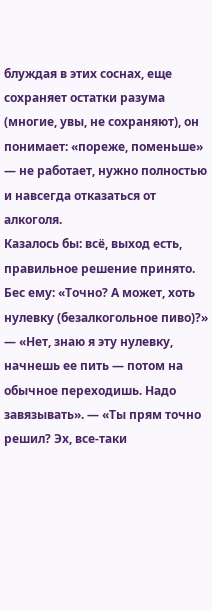блуждая в этих соснах, еще сохраняет остатки разума (многие, увы, не сохраняют), он понимает: «пореже, поменьше» — не работает, нужно полностью и навсегда отказаться от алкоголя.
Казалось бы: всё, выход есть, правильное решение принято. Бес ему: «Точно? А может, хоть нулевку (безалкогольное пиво)?» — «Нет, знаю я эту нулевку, начнешь ее пить — потом на обычное переходишь. Надо завязывать». — «Ты прям точно решил? Эх, все-таки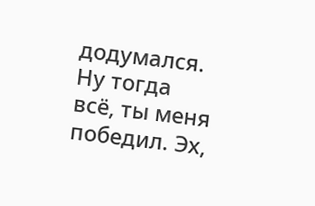додумался. Ну тогда всё, ты меня победил. Эх,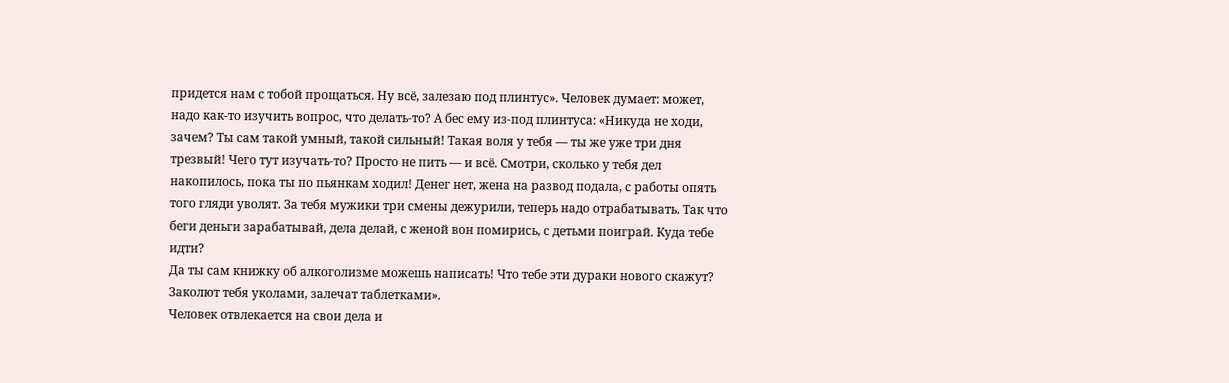придется нам с тобой прощаться. Ну всё, залезаю под плинтус». Человек думает: может, надо как-то изучить вопрос, что делать-то? А бес ему из-под плинтуса: «Никуда не ходи, зачем? Ты сам такой умный, такой сильный! Такая воля у тебя — ты же уже три дня трезвый! Чего тут изучать-то? Просто не пить — и всё. Смотри, сколько у тебя дел накопилось, пока ты по пьянкам ходил! Денег нет, жена на развод подала, с работы опять того гляди уволят. За тебя мужики три смены дежурили, теперь надо отрабатывать. Так что беги деньги зарабатывай, дела делай, с женой вон помирись, с детьми поиграй. Куда тебе идти?
Да ты сам книжку об алкоголизме можешь написать! Что тебе эти дураки нового скажут? Заколют тебя уколами, залечат таблетками».
Человек отвлекается на свои дела и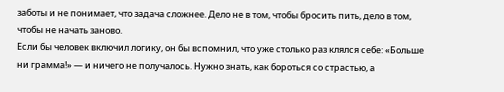заботы и не понимает, что задача сложнее. Дело не в том, чтобы бросить пить, дело в том, чтобы не начать заново.
Если бы человек включил логику, он бы вспомнил, что уже столько раз клялся себе: «Больше ни грамма!» — и ничего не получалось. Нужно знать, как бороться со страстью, а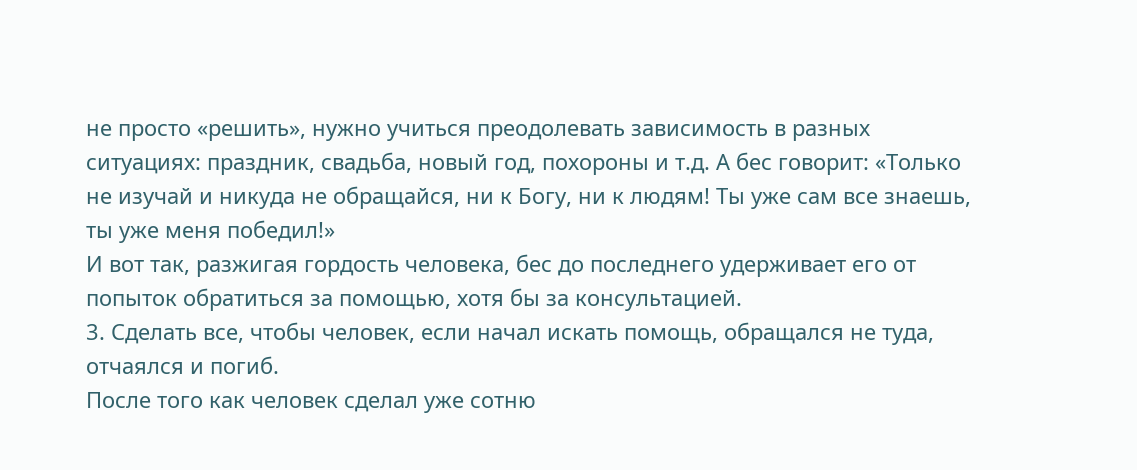не просто «решить», нужно учиться преодолевать зависимость в разных ситуациях: праздник, свадьба, новый год, похороны и т.д. А бес говорит: «Только не изучай и никуда не обращайся, ни к Богу, ни к людям! Ты уже сам все знаешь, ты уже меня победил!»
И вот так, разжигая гордость человека, бес до последнего удерживает его от попыток обратиться за помощью, хотя бы за консультацией.
3. Сделать все, чтобы человек, если начал искать помощь, обращался не туда, отчаялся и погиб.
После того как человек сделал уже сотню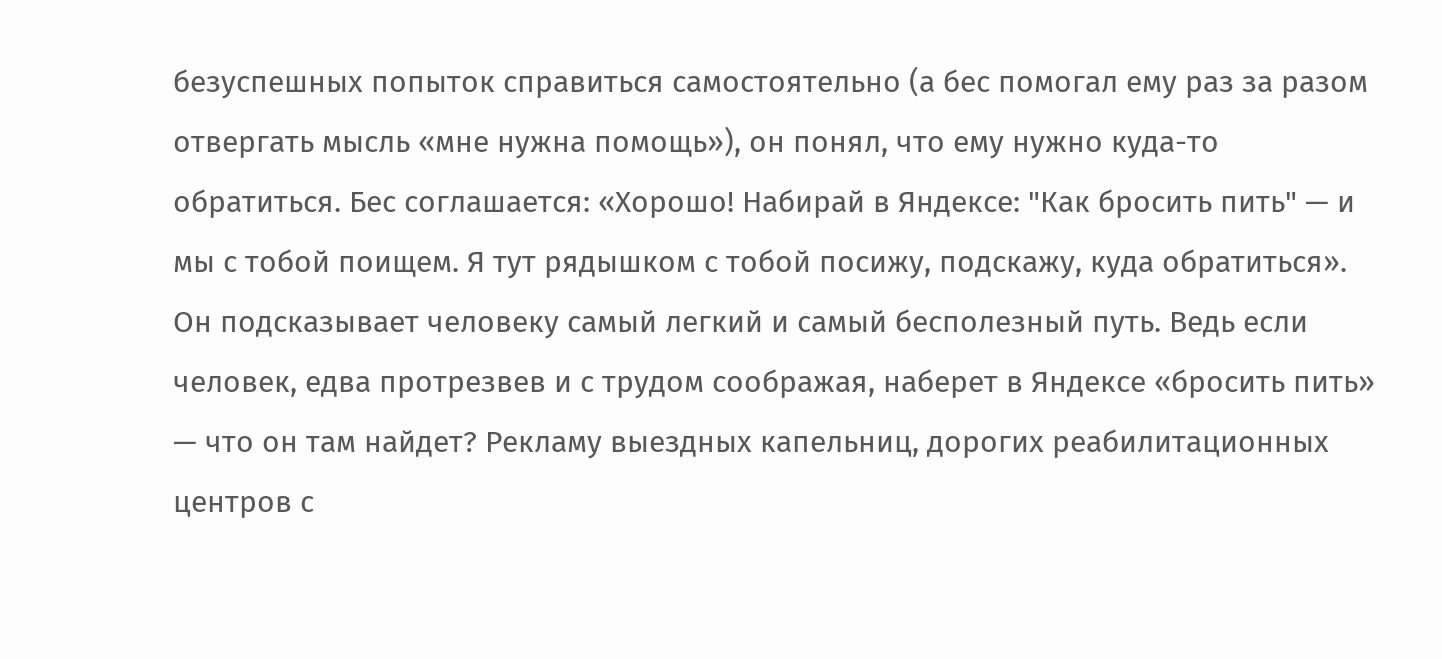безуспешных попыток справиться самостоятельно (а бес помогал ему раз за разом отвергать мысль «мне нужна помощь»), он понял, что ему нужно куда-то обратиться. Бес соглашается: «Хорошо! Набирай в Яндексе: "Как бросить пить" — и мы с тобой поищем. Я тут рядышком с тобой посижу, подскажу, куда обратиться».
Он подсказывает человеку самый легкий и самый бесполезный путь. Ведь если человек, едва протрезвев и с трудом соображая, наберет в Яндексе «бросить пить» — что он там найдет? Рекламу выездных капельниц, дорогих реабилитационных центров с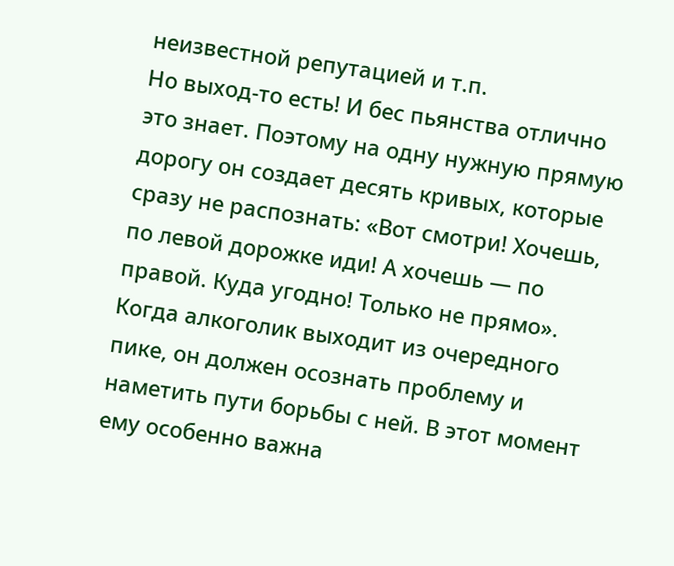неизвестной репутацией и т.п.
Но выход-то есть! И бес пьянства отлично это знает. Поэтому на одну нужную прямую дорогу он создает десять кривых, которые сразу не распознать: «Вот смотри! Хочешь, по левой дорожке иди! А хочешь — по правой. Куда угодно! Только не прямо».
Когда алкоголик выходит из очередного пике, он должен осознать проблему и наметить пути борьбы с ней. В этот момент ему особенно важна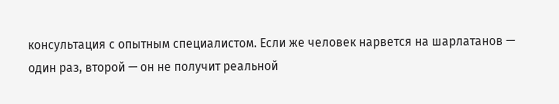консультация с опытным специалистом. Если же человек нарвется на шарлатанов — один раз, второй — он не получит реальной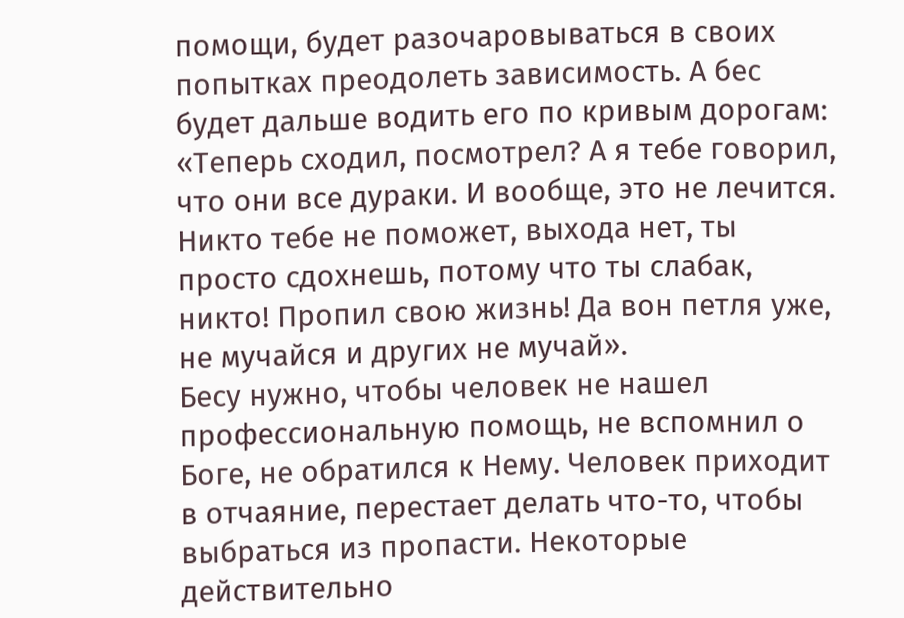помощи, будет разочаровываться в своих попытках преодолеть зависимость. А бес будет дальше водить его по кривым дорогам: «Теперь сходил, посмотрел? А я тебе говорил, что они все дураки. И вообще, это не лечится. Никто тебе не поможет, выхода нет, ты просто сдохнешь, потому что ты слабак, никто! Пропил свою жизнь! Да вон петля уже, не мучайся и других не мучай».
Бесу нужно, чтобы человек не нашел профессиональную помощь, не вспомнил о Боге, не обратился к Нему. Человек приходит в отчаяние, перестает делать что-то, чтобы выбраться из пропасти. Некоторые действительно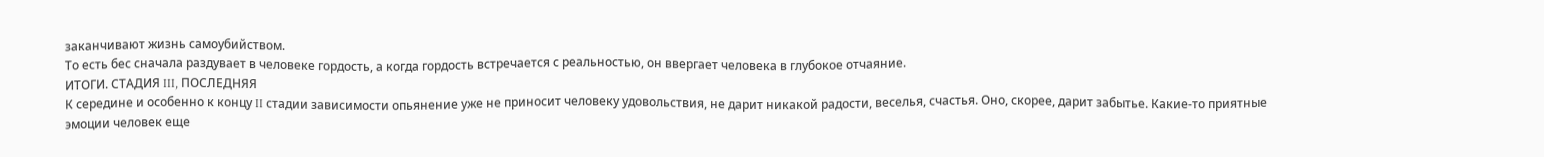заканчивают жизнь самоубийством.
То есть бес сначала раздувает в человеке гордость, а когда гордость встречается с реальностью, он ввергает человека в глубокое отчаяние.
ИТОГИ. СТАДИЯ III, ПОСЛЕДНЯЯ
К середине и особенно к концу II стадии зависимости опьянение уже не приносит человеку удовольствия, не дарит никакой радости, веселья, счастья. Оно, скорее, дарит забытье. Какие-то приятные эмоции человек еще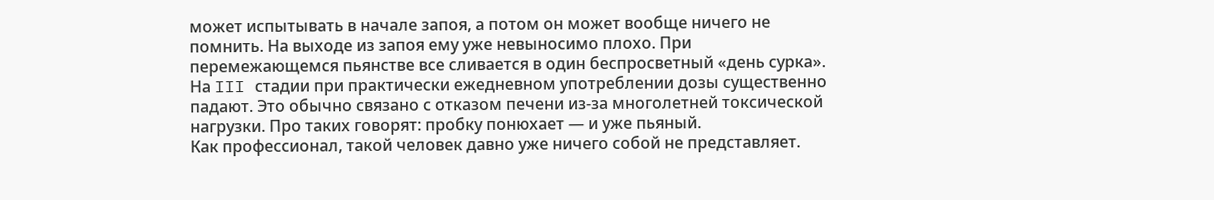может испытывать в начале запоя, а потом он может вообще ничего не помнить. На выходе из запоя ему уже невыносимо плохо. При перемежающемся пьянстве все сливается в один беспросветный «день сурка».
На III стадии при практически ежедневном употреблении дозы существенно падают. Это обычно связано с отказом печени из-за многолетней токсической нагрузки. Про таких говорят: пробку понюхает — и уже пьяный.
Как профессионал, такой человек давно уже ничего собой не представляет.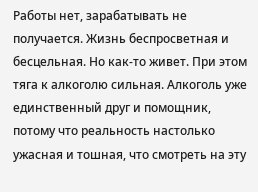Работы нет, зарабатывать не получается. Жизнь беспросветная и бесцельная. Но как-то живет. При этом тяга к алкоголю сильная. Алкоголь уже единственный друг и помощник, потому что реальность настолько ужасная и тошная, что смотреть на эту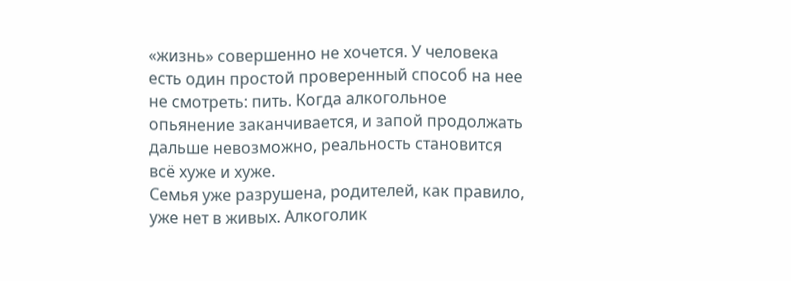«жизнь» совершенно не хочется. У человека есть один простой проверенный способ на нее не смотреть: пить. Когда алкогольное опьянение заканчивается, и запой продолжать дальше невозможно, реальность становится всё хуже и хуже.
Семья уже разрушена, родителей, как правило, уже нет в живых. Алкоголик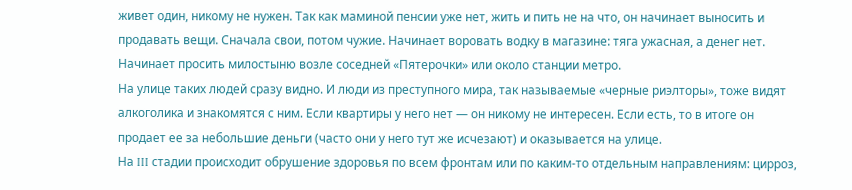живет один, никому не нужен. Так как маминой пенсии уже нет, жить и пить не на что, он начинает выносить и продавать вещи. Сначала свои, потом чужие. Начинает воровать водку в магазине: тяга ужасная, а денег нет. Начинает просить милостыню возле соседней «Пятерочки» или около станции метро.
На улице таких людей сразу видно. И люди из преступного мира, так называемые «черные риэлторы», тоже видят алкоголика и знакомятся с ним. Если квартиры у него нет — он никому не интересен. Если есть, то в итоге он продает ее за небольшие деньги (часто они у него тут же исчезают) и оказывается на улице.
На III стадии происходит обрушение здоровья по всем фронтам или по каким-то отдельным направлениям: цирроз,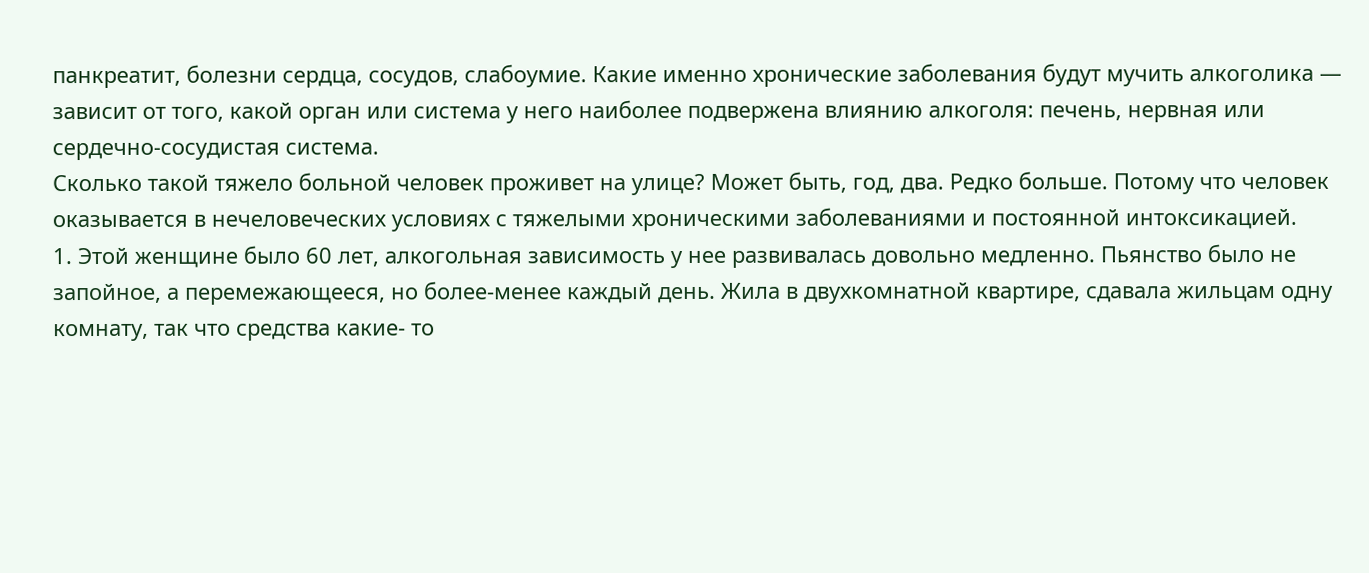панкреатит, болезни сердца, сосудов, слабоумие. Какие именно хронические заболевания будут мучить алкоголика — зависит от того, какой орган или система у него наиболее подвержена влиянию алкоголя: печень, нервная или сердечно-сосудистая система.
Сколько такой тяжело больной человек проживет на улице? Может быть, год, два. Редко больше. Потому что человек оказывается в нечеловеческих условиях с тяжелыми хроническими заболеваниями и постоянной интоксикацией.
1. Этой женщине было 60 лет, алкогольная зависимость у нее развивалась довольно медленно. Пьянство было не запойное, а перемежающееся, но более-менее каждый день. Жила в двухкомнатной квартире, сдавала жильцам одну комнату, так что средства какие- то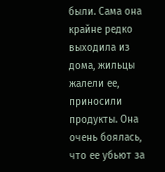были. Сама она крайне редко выходила из дома, жильцы жалели ее, приносили продукты. Она очень боялась, что ее убьют за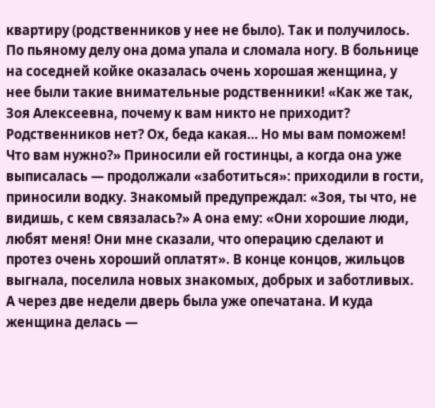квартиру (родственников у нее не было). Так и получилось.
По пьяному делу она дома упала и сломала ногу. В больнице на соседней койке оказалась очень хорошая женщина, у нее были такие внимательные родственники! «Как же так, Зоя Алексеевна, почему к вам никто не приходит? Родственников нет? Ох, беда какая… Но мы вам поможем! Что вам нужно?» Приносили ей гостинцы, а когда она уже выписалась — продолжали «заботиться»: приходили в гости, приносили водку. Знакомый предупреждал: «Зоя, ты что, не видишь, с кем связалась?» А она ему: «Они хорошие люди, любят меня! Они мне сказали, что операцию сделают и протез очень хороший оплатят». В конце концов, жильцов выгнала, поселила новых знакомых, добрых и заботливых. А через две недели дверь была уже опечатана. И куда женщина делась —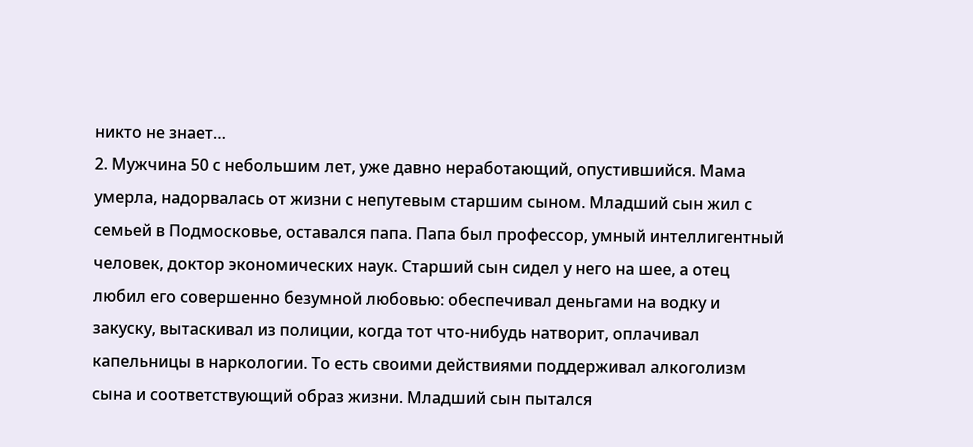никто не знает…
2. Мужчина 50 с небольшим лет, уже давно неработающий, опустившийся. Мама умерла, надорвалась от жизни с непутевым старшим сыном. Младший сын жил с семьей в Подмосковье, оставался папа. Папа был профессор, умный интеллигентный человек, доктор экономических наук. Старший сын сидел у него на шее, а отец любил его совершенно безумной любовью: обеспечивал деньгами на водку и закуску, вытаскивал из полиции, когда тот что-нибудь натворит, оплачивал капельницы в наркологии. То есть своими действиями поддерживал алкоголизм сына и соответствующий образ жизни. Младший сын пытался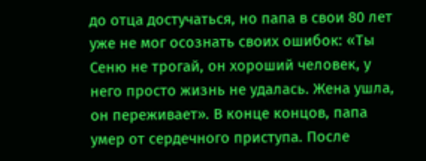до отца достучаться, но папа в свои 80 лет уже не мог осознать своих ошибок: «Ты Сеню не трогай, он хороший человек, у него просто жизнь не удалась. Жена ушла, он переживает». В конце концов, папа умер от сердечного приступа. После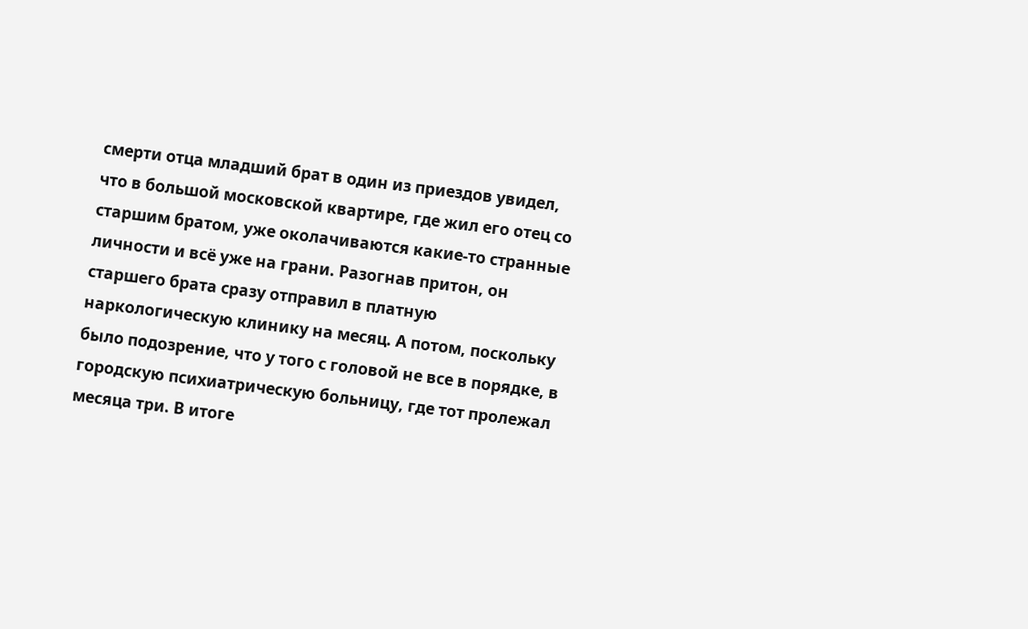смерти отца младший брат в один из приездов увидел, что в большой московской квартире, где жил его отец со старшим братом, уже околачиваются какие-то странные личности и всё уже на грани. Разогнав притон, он старшего брата сразу отправил в платную наркологическую клинику на месяц. А потом, поскольку было подозрение, что у того с головой не все в порядке, в городскую психиатрическую больницу, где тот пролежал месяца три. В итоге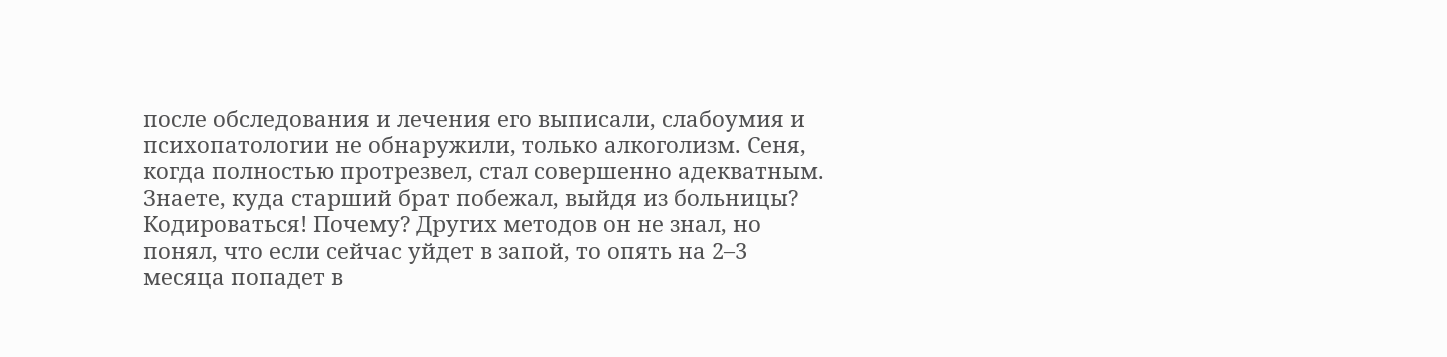после обследования и лечения его выписали, слабоумия и психопатологии не обнаружили, только алкоголизм. Сеня, когда полностью протрезвел, стал совершенно адекватным.
Знаете, куда старший брат побежал, выйдя из больницы? Кодироваться! Почему? Других методов он не знал, но понял, что если сейчас уйдет в запой, то опять на 2–3 месяца попадет в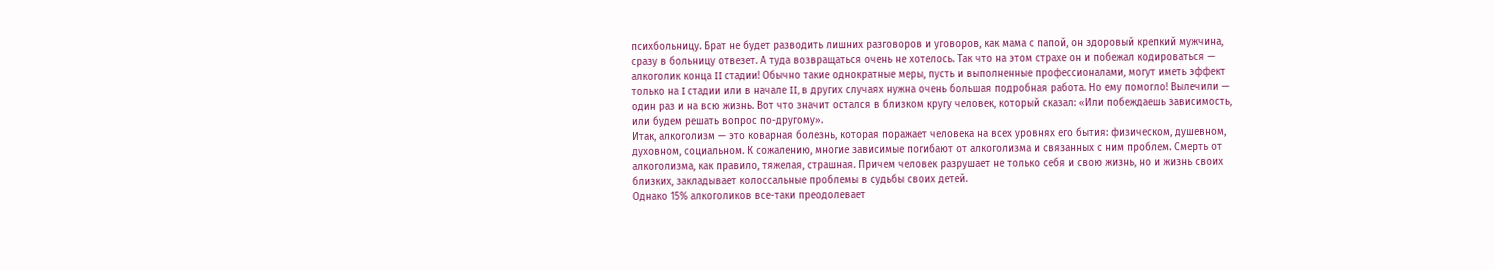психбольницу. Брат не будет разводить лишних разговоров и уговоров, как мама с папой, он здоровый крепкий мужчина, сразу в больницу отвезет. А туда возвращаться очень не хотелось. Так что на этом страхе он и побежал кодироваться — алкоголик конца II стадии! Обычно такие однократные меры, пусть и выполненные профессионалами, могут иметь эффект только на I стадии или в начале II, в других случаях нужна очень большая подробная работа. Но ему помогло! Вылечили — один раз и на всю жизнь. Вот что значит остался в близком кругу человек, который сказал: «Или побеждаешь зависимость, или будем решать вопрос по-другому».
Итак, алкоголизм — это коварная болезнь, которая поражает человека на всех уровнях его бытия: физическом, душевном, духовном, социальном. К сожалению, многие зависимые погибают от алкоголизма и связанных с ним проблем. Смерть от алкоголизма, как правило, тяжелая, страшная. Причем человек разрушает не только себя и свою жизнь, но и жизнь своих близких, закладывает колоссальные проблемы в судьбы своих детей.
Однако 15% алкоголиков все-таки преодолевает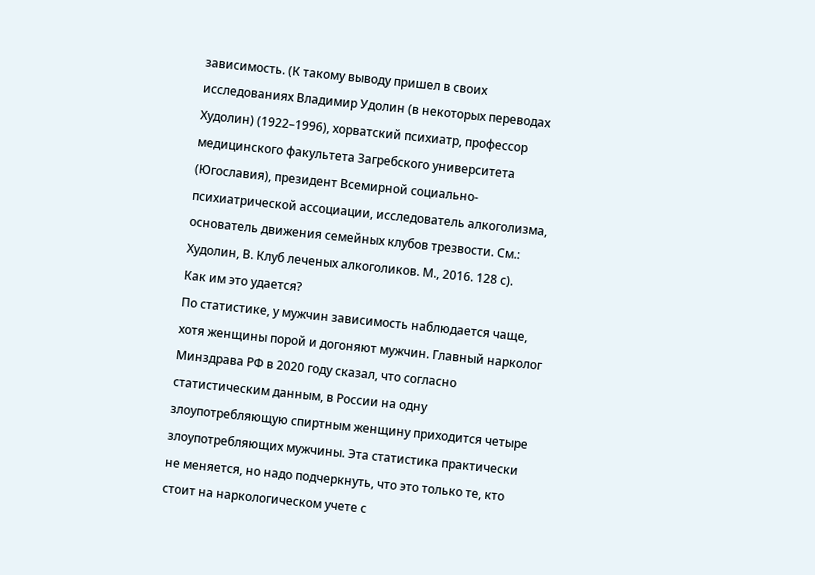зависимость. (К такому выводу пришел в своих исследованиях Владимир Удолин (в некоторых переводах Худолин) (1922–1996), хорватский психиатр, профессор медицинского факультета Загребского университета (Югославия), президент Всемирной социально-психиатрической ассоциации, исследователь алкоголизма, основатель движения семейных клубов трезвости. См.: Худолин, В. Клуб леченых алкоголиков. М., 2016. 128 с).
Как им это удается?
По статистике, у мужчин зависимость наблюдается чаще, хотя женщины порой и догоняют мужчин. Главный нарколог Минздрава РФ в 2020 году сказал, что согласно статистическим данным, в России на одну злоупотребляющую спиртным женщину приходится четыре злоупотребляющих мужчины. Эта статистика практически не меняется, но надо подчеркнуть, что это только те, кто стоит на наркологическом учете с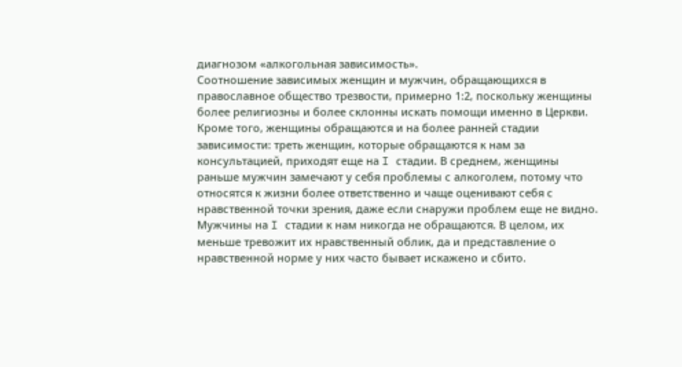диагнозом «алкогольная зависимость».
Соотношение зависимых женщин и мужчин, обращающихся в православное общество трезвости, примерно 1:2, поскольку женщины более религиозны и более склонны искать помощи именно в Церкви.
Кроме того, женщины обращаются и на более ранней стадии зависимости: треть женщин, которые обращаются к нам за консультацией, приходят еще на I стадии. В среднем, женщины раньше мужчин замечают у себя проблемы с алкоголем, потому что относятся к жизни более ответственно и чаще оценивают себя с нравственной точки зрения, даже если снаружи проблем еще не видно. Мужчины на I стадии к нам никогда не обращаются. В целом, их меньше тревожит их нравственный облик, да и представление о нравственной норме у них часто бывает искажено и сбито.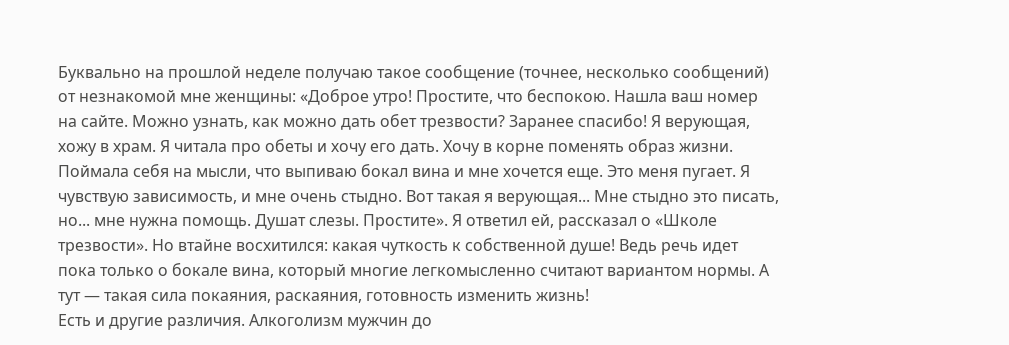Буквально на прошлой неделе получаю такое сообщение (точнее, несколько сообщений) от незнакомой мне женщины: «Доброе утро! Простите, что беспокою. Нашла ваш номер на сайте. Можно узнать, как можно дать обет трезвости? Заранее спасибо! Я верующая, хожу в храм. Я читала про обеты и хочу его дать. Хочу в корне поменять образ жизни. Поймала себя на мысли, что выпиваю бокал вина и мне хочется еще. Это меня пугает. Я чувствую зависимость, и мне очень стыдно. Вот такая я верующая... Мне стыдно это писать, но... мне нужна помощь. Душат слезы. Простите». Я ответил ей, рассказал о «Школе трезвости». Но втайне восхитился: какая чуткость к собственной душе! Ведь речь идет пока только о бокале вина, который многие легкомысленно считают вариантом нормы. А тут — такая сила покаяния, раскаяния, готовность изменить жизнь!
Есть и другие различия. Алкоголизм мужчин до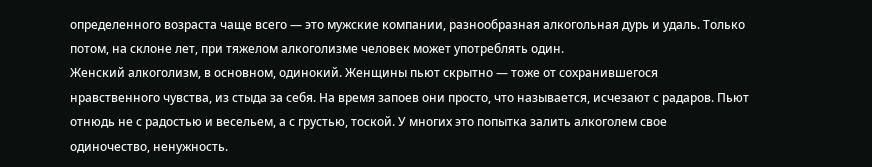определенного возраста чаще всего — это мужские компании, разнообразная алкогольная дурь и удаль. Только потом, на склоне лет, при тяжелом алкоголизме человек может употреблять один.
Женский алкоголизм, в основном, одинокий. Женщины пьют скрытно — тоже от сохранившегося нравственного чувства, из стыда за себя. На время запоев они просто, что называется, исчезают с радаров. Пьют отнюдь не с радостью и весельем, а с грустью, тоской. У многих это попытка залить алкоголем свое одиночество, ненужность.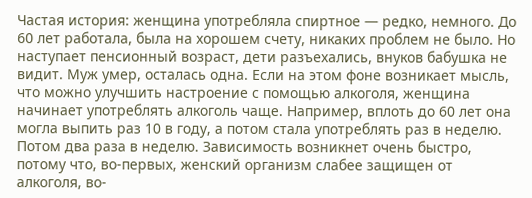Частая история: женщина употребляла спиртное — редко, немного. До 60 лет работала, была на хорошем счету, никаких проблем не было. Но наступает пенсионный возраст, дети разъехались, внуков бабушка не видит. Муж умер, осталась одна. Если на этом фоне возникает мысль, что можно улучшить настроение с помощью алкоголя, женщина начинает употреблять алкоголь чаще. Например, вплоть до 60 лет она могла выпить раз 10 в году, а потом стала употреблять раз в неделю. Потом два раза в неделю. Зависимость возникнет очень быстро, потому что, во-первых, женский организм слабее защищен от алкоголя, во-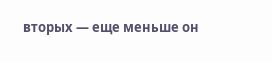вторых — еще меньше он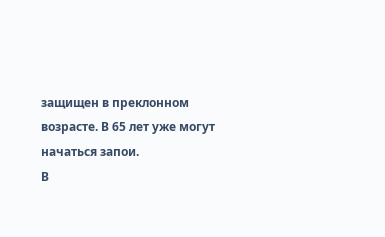защищен в преклонном возрасте. В 65 лет уже могут начаться запои.
В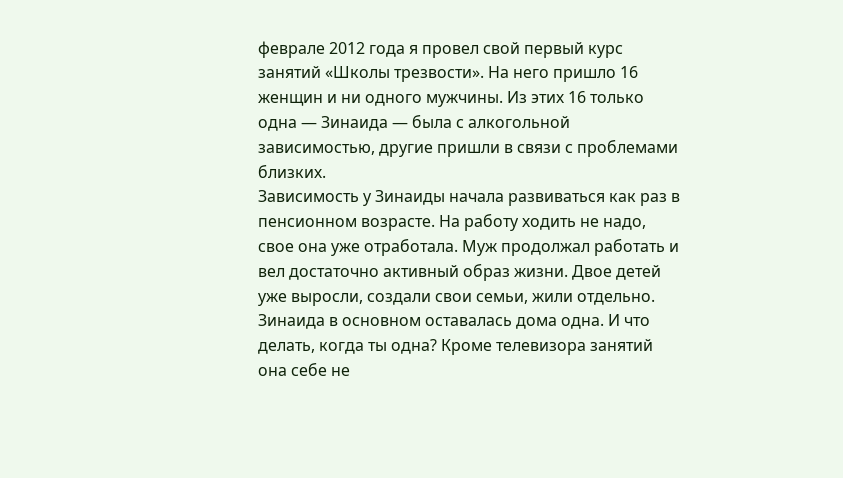феврале 2012 года я провел свой первый курс занятий «Школы трезвости». На него пришло 16 женщин и ни одного мужчины. Из этих 16 только одна — Зинаида — была с алкогольной зависимостью, другие пришли в связи с проблемами близких.
Зависимость у Зинаиды начала развиваться как раз в пенсионном возрасте. На работу ходить не надо, свое она уже отработала. Муж продолжал работать и вел достаточно активный образ жизни. Двое детей уже выросли, создали свои семьи, жили отдельно. Зинаида в основном оставалась дома одна. И что делать, когда ты одна? Кроме телевизора занятий она себе не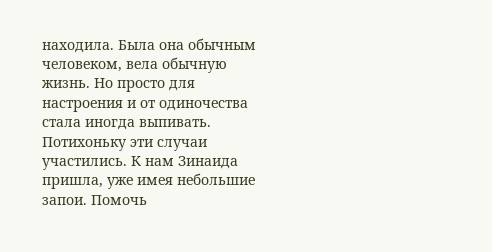находила. Была она обычным человеком, вела обычную жизнь. Но просто для настроения и от одиночества стала иногда выпивать. Потихоньку эти случаи участились. К нам Зинаида пришла, уже имея небольшие запои. Помочь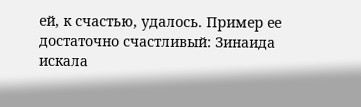ей, к счастью, удалось. Пример ее достаточно счастливый: Зинаида искала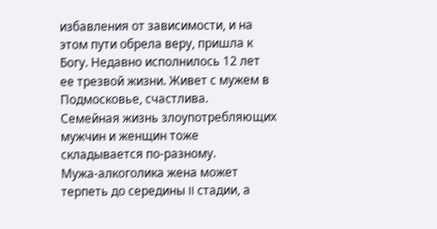избавления от зависимости, и на этом пути обрела веру, пришла к Богу. Недавно исполнилось 12 лет ее трезвой жизни. Живет с мужем в Подмосковье, счастлива.
Семейная жизнь злоупотребляющих мужчин и женщин тоже складывается по-разному.
Мужа-алкоголика жена может терпеть до середины II стадии, а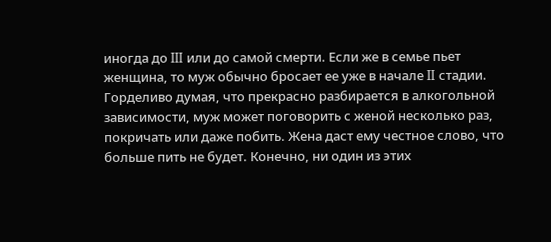иногда до III или до самой смерти. Если же в семье пьет женщина, то муж обычно бросает ее уже в начале II стадии. Горделиво думая, что прекрасно разбирается в алкогольной зависимости, муж может поговорить с женой несколько раз, покричать или даже побить. Жена даст ему честное слово, что больше пить не будет. Конечно, ни один из этих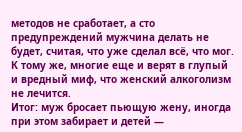методов не сработает, а сто предупреждений мужчина делать не будет, считая, что уже сделал всё, что мог. К тому же, многие еще и верят в глупый и вредный миф, что женский алкоголизм не лечится.
Итог: муж бросает пьющую жену, иногда при этом забирает и детей —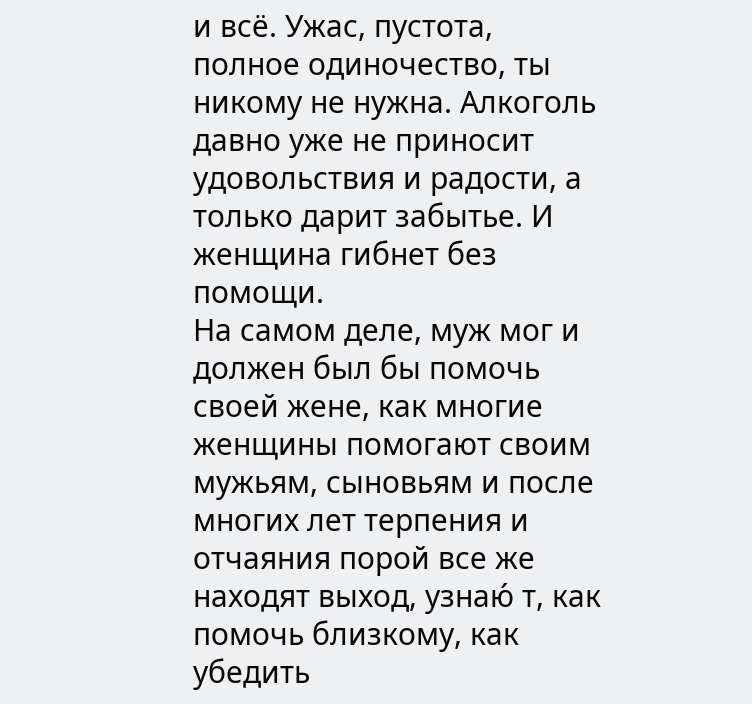и всё. Ужас, пустота, полное одиночество, ты никому не нужна. Алкоголь давно уже не приносит удовольствия и радости, а только дарит забытье. И женщина гибнет без помощи.
На самом деле, муж мог и должен был бы помочь своей жене, как многие женщины помогают своим мужьям, сыновьям и после многих лет терпения и отчаяния порой все же находят выход, узнаю́ т, как помочь близкому, как убедить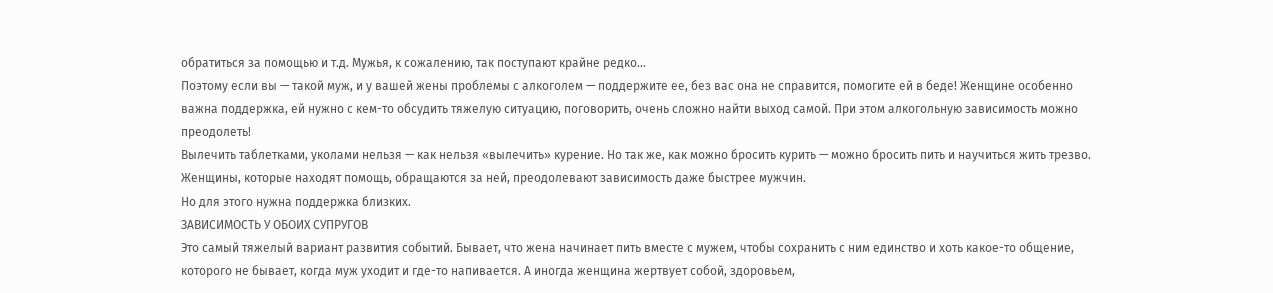обратиться за помощью и т.д. Мужья, к сожалению, так поступают крайне редко…
Поэтому если вы — такой муж, и у вашей жены проблемы с алкоголем — поддержите ее, без вас она не справится, помогите ей в беде! Женщине особенно важна поддержка, ей нужно с кем-то обсудить тяжелую ситуацию, поговорить, очень сложно найти выход самой. При этом алкогольную зависимость можно преодолеть!
Вылечить таблетками, уколами нельзя — как нельзя «вылечить» курение. Но так же, как можно бросить курить — можно бросить пить и научиться жить трезво. Женщины, которые находят помощь, обращаются за ней, преодолевают зависимость даже быстрее мужчин.
Но для этого нужна поддержка близких.
ЗАВИСИМОСТЬ У ОБОИХ СУПРУГОВ
Это самый тяжелый вариант развития событий. Бывает, что жена начинает пить вместе с мужем, чтобы сохранить с ним единство и хоть какое-то общение, которого не бывает, когда муж уходит и где-то напивается. А иногда женщина жертвует собой, здоровьем,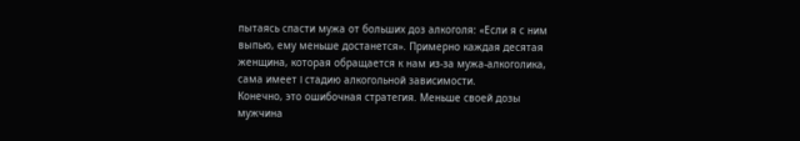пытаясь спасти мужа от больших доз алкоголя: «Если я с ним выпью, ему меньше достанется». Примерно каждая десятая женщина, которая обращается к нам из-за мужа-алкоголика, сама имеет I стадию алкогольной зависимости.
Конечно, это ошибочная стратегия. Меньше своей дозы мужчина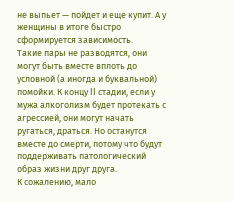не выпьет — пойдет и еще купит. А у женщины в итоге быстро сформируется зависимость.
Такие пары не разводятся, они могут быть вместе вплоть до условной (а иногда и буквальной) помойки. К концу II стадии, если у мужа алкоголизм будет протекать с агрессией, они могут начать ругаться, драться. Но останутся вместе до смерти, потому что будут поддерживать патологический образ жизни друг друга.
К сожалению, мало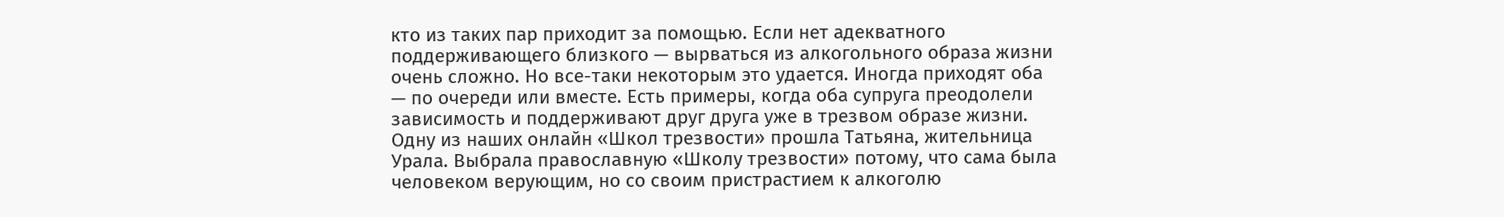кто из таких пар приходит за помощью. Если нет адекватного поддерживающего близкого — вырваться из алкогольного образа жизни очень сложно. Но все-таки некоторым это удается. Иногда приходят оба — по очереди или вместе. Есть примеры, когда оба супруга преодолели зависимость и поддерживают друг друга уже в трезвом образе жизни.
Одну из наших онлайн «Школ трезвости» прошла Татьяна, жительница Урала. Выбрала православную «Школу трезвости» потому, что сама была человеком верующим, но со своим пристрастием к алкоголю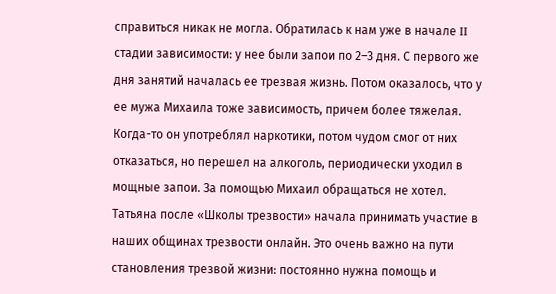справиться никак не могла. Обратилась к нам уже в начале II стадии зависимости: у нее были запои по 2–3 дня. С первого же дня занятий началась ее трезвая жизнь. Потом оказалось, что у ее мужа Михаила тоже зависимость, причем более тяжелая. Когда-то он употреблял наркотики, потом чудом смог от них отказаться, но перешел на алкоголь, периодически уходил в мощные запои. За помощью Михаил обращаться не хотел.
Татьяна после «Школы трезвости» начала принимать участие в наших общинах трезвости онлайн. Это очень важно на пути становления трезвой жизни: постоянно нужна помощь и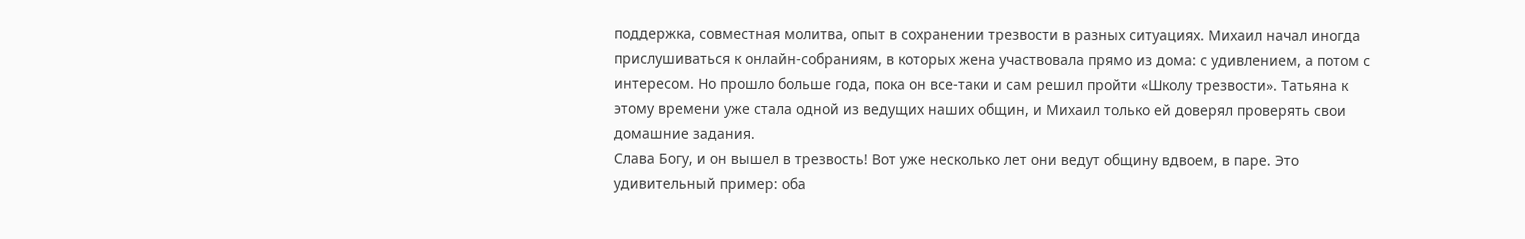поддержка, совместная молитва, опыт в сохранении трезвости в разных ситуациях. Михаил начал иногда прислушиваться к онлайн-собраниям, в которых жена участвовала прямо из дома: с удивлением, а потом с интересом. Но прошло больше года, пока он все-таки и сам решил пройти «Школу трезвости». Татьяна к этому времени уже стала одной из ведущих наших общин, и Михаил только ей доверял проверять свои домашние задания.
Слава Богу, и он вышел в трезвость! Вот уже несколько лет они ведут общину вдвоем, в паре. Это удивительный пример: оба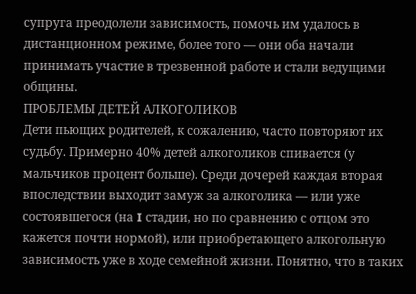супруга преодолели зависимость, помочь им удалось в дистанционном режиме, более того — они оба начали принимать участие в трезвенной работе и стали ведущими общины.
ПРОБЛЕМЫ ДЕТЕЙ АЛКОГОЛИКОВ
Дети пьющих родителей, к сожалению, часто повторяют их судьбу. Примерно 40% детей алкоголиков спивается (у мальчиков процент больше). Среди дочерей каждая вторая впоследствии выходит замуж за алкоголика — или уже состоявшегося (на I стадии, но по сравнению с отцом это кажется почти нормой), или приобретающего алкогольную зависимость уже в ходе семейной жизни. Понятно, что в таких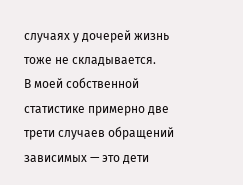случаях у дочерей жизнь тоже не складывается.
В моей собственной статистике примерно две трети случаев обращений зависимых — это дети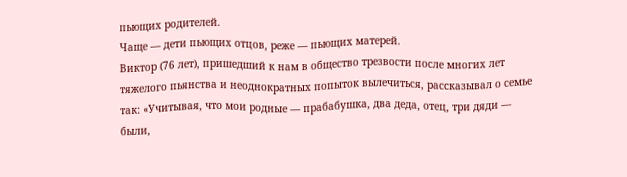пьющих родителей.
Чаще — дети пьющих отцов, реже — пьющих матерей.
Виктор (76 лет), пришедший к нам в общество трезвости после многих лет тяжелого пьянства и неоднократных попыток вылечиться, рассказывал о семье так: «Учитывая, что мои родные — прабабушка, два деда, отец, три дяди — были,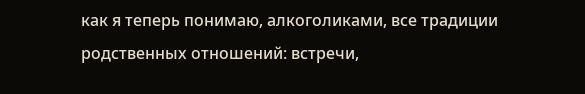как я теперь понимаю, алкоголиками, все традиции родственных отношений: встречи,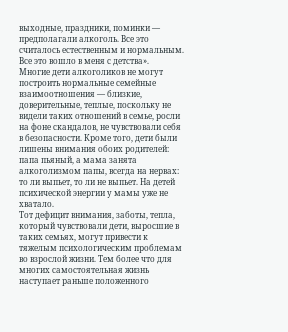выходные, праздники, поминки — предполагали алкоголь. Все это считалось естественным и нормальным. Все это вошло в меня с детства».
Многие дети алкоголиков не могут построить нормальные семейные взаимоотношения — близкие, доверительные, теплые, поскольку не видели таких отношений в семье, росли на фоне скандалов, не чувствовали себя в безопасности. Кроме того, дети были лишены внимания обоих родителей: папа пьяный, а мама занята алкоголизмом папы, всегда на нервах: то ли выпьет, то ли не выпьет. На детей психической энергии у мамы уже не хватало.
Тот дефицит внимания, заботы, тепла, который чувствовали дети, выросшие в таких семьях, могут привести к тяжелым психологическим проблемам во взрослой жизни. Тем более что для многих самостоятельная жизнь наступает раньше положенного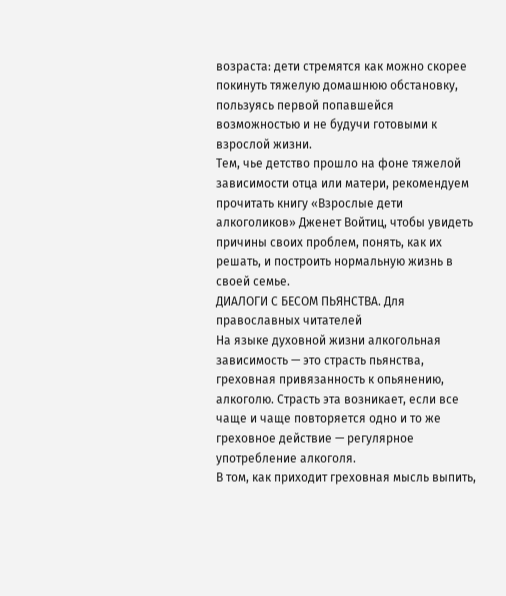возраста: дети стремятся как можно скорее покинуть тяжелую домашнюю обстановку, пользуясь первой попавшейся возможностью и не будучи готовыми к взрослой жизни.
Тем, чье детство прошло на фоне тяжелой зависимости отца или матери, рекомендуем прочитать книгу «Взрослые дети алкоголиков» Дженет Войтиц, чтобы увидеть причины своих проблем, понять, как их решать, и построить нормальную жизнь в своей семье.
ДИАЛОГИ С БЕСОМ ПЬЯНСТВА. Для православных читателей
На языке духовной жизни алкогольная зависимость — это страсть пьянства, греховная привязанность к опьянению, алкоголю. Страсть эта возникает, если все чаще и чаще повторяется одно и то же греховное действие — регулярное употребление алкоголя.
В том, как приходит греховная мысль выпить,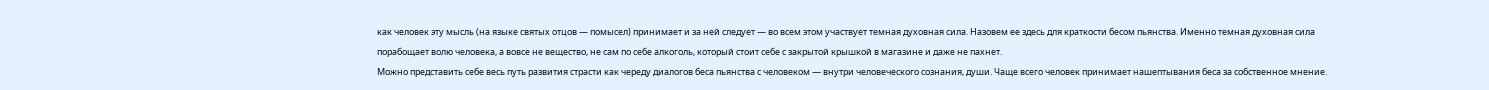как человек эту мысль (на языке святых отцов — помысел) принимает и за ней следует — во всем этом участвует темная духовная сила. Назовем ее здесь для краткости бесом пьянства. Именно темная духовная сила порабощает волю человека, а вовсе не вещество, не сам по себе алкоголь, который стоит себе с закрытой крышкой в магазине и даже не пахнет.
Можно представить себе весь путь развития страсти как череду диалогов беса пьянства с человеком — внутри человеческого сознания, души. Чаще всего человек принимает нашептывания беса за собственное мнение.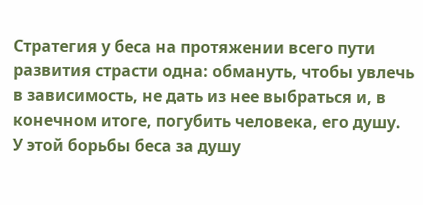Стратегия у беса на протяжении всего пути развития страсти одна: обмануть, чтобы увлечь в зависимость, не дать из нее выбраться и, в конечном итоге, погубить человека, его душу.
У этой борьбы беса за душу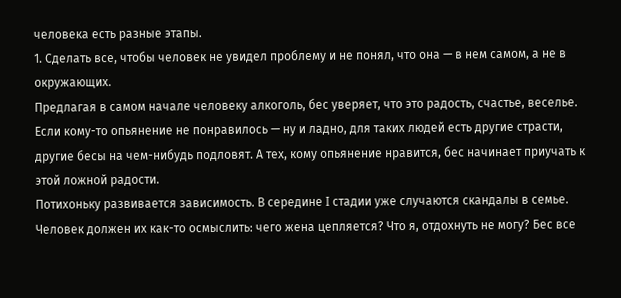человека есть разные этапы.
1. Сделать все, чтобы человек не увидел проблему и не понял, что она — в нем самом, а не в окружающих.
Предлагая в самом начале человеку алкоголь, бес уверяет, что это радость, счастье, веселье. Если кому-то опьянение не понравилось — ну и ладно, для таких людей есть другие страсти, другие бесы на чем-нибудь подловят. А тех, кому опьянение нравится, бес начинает приучать к этой ложной радости.
Потихоньку развивается зависимость. В середине I стадии уже случаются скандалы в семье. Человек должен их как-то осмыслить: чего жена цепляется? Что я, отдохнуть не могу? Бес все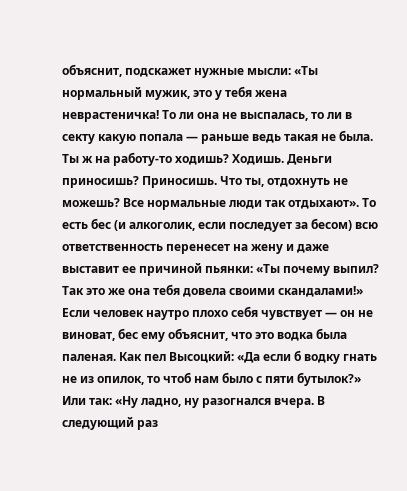объяснит, подскажет нужные мысли: «Ты нормальный мужик, это у тебя жена неврастеничка! То ли она не выспалась, то ли в секту какую попала — раньше ведь такая не была. Ты ж на работу-то ходишь? Ходишь. Деньги приносишь? Приносишь. Что ты, отдохнуть не можешь? Все нормальные люди так отдыхают». То есть бес (и алкоголик, если последует за бесом) всю ответственность перенесет на жену и даже выставит ее причиной пьянки: «Ты почему выпил? Так это же она тебя довела своими скандалами!»
Если человек наутро плохо себя чувствует — он не виноват, бес ему объяснит, что это водка была паленая. Как пел Высоцкий: «Да если б водку гнать не из опилок, то чтоб нам было с пяти бутылок?»
Или так: «Ну ладно, ну разогнался вчера. В следующий раз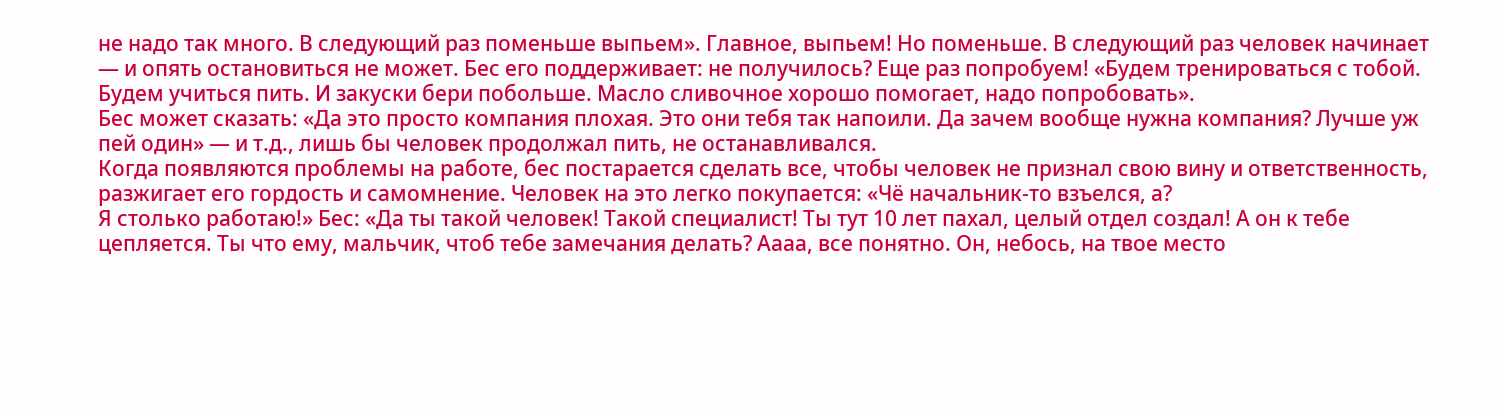не надо так много. В следующий раз поменьше выпьем». Главное, выпьем! Но поменьше. В следующий раз человек начинает — и опять остановиться не может. Бес его поддерживает: не получилось? Еще раз попробуем! «Будем тренироваться с тобой. Будем учиться пить. И закуски бери побольше. Масло сливочное хорошо помогает, надо попробовать».
Бес может сказать: «Да это просто компания плохая. Это они тебя так напоили. Да зачем вообще нужна компания? Лучше уж пей один» — и т.д., лишь бы человек продолжал пить, не останавливался.
Когда появляются проблемы на работе, бес постарается сделать все, чтобы человек не признал свою вину и ответственность, разжигает его гордость и самомнение. Человек на это легко покупается: «Чё начальник-то взъелся, а?
Я столько работаю!» Бес: «Да ты такой человек! Такой специалист! Ты тут 10 лет пахал, целый отдел создал! А он к тебе цепляется. Ты что ему, мальчик, чтоб тебе замечания делать? Аааа, все понятно. Он, небось, на твое место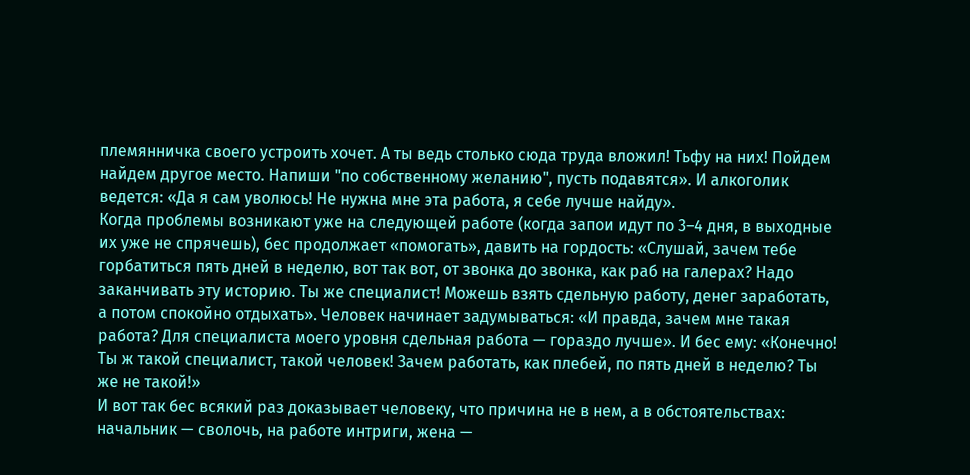племянничка своего устроить хочет. А ты ведь столько сюда труда вложил! Тьфу на них! Пойдем найдем другое место. Напиши "по собственному желанию", пусть подавятся». И алкоголик ведется: «Да я сам уволюсь! Не нужна мне эта работа, я себе лучше найду».
Когда проблемы возникают уже на следующей работе (когда запои идут по 3–4 дня, в выходные их уже не спрячешь), бес продолжает «помогать», давить на гордость: «Слушай, зачем тебе горбатиться пять дней в неделю, вот так вот, от звонка до звонка, как раб на галерах? Надо заканчивать эту историю. Ты же специалист! Можешь взять сдельную работу, денег заработать, а потом спокойно отдыхать». Человек начинает задумываться: «И правда, зачем мне такая работа? Для специалиста моего уровня сдельная работа — гораздо лучше». И бес ему: «Конечно! Ты ж такой специалист, такой человек! Зачем работать, как плебей, по пять дней в неделю? Ты же не такой!»
И вот так бес всякий раз доказывает человеку, что причина не в нем, а в обстоятельствах: начальник — сволочь, на работе интриги, жена —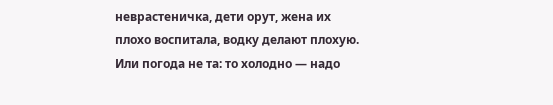неврастеничка, дети орут, жена их плохо воспитала, водку делают плохую. Или погода не та: то холодно — надо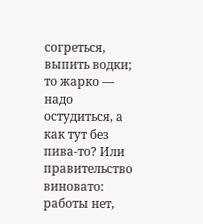согреться, выпить водки; то жарко — надо остудиться, а как тут без пива-то? Или правительство виновато: работы нет,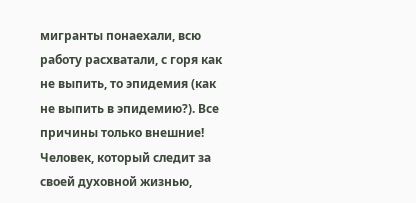мигранты понаехали, всю работу расхватали, с горя как не выпить, то эпидемия (как не выпить в эпидемию?). Все причины только внешние!
Человек, который следит за своей духовной жизнью,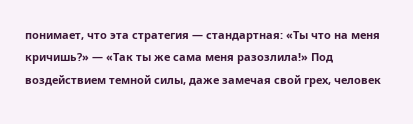понимает, что эта стратегия — стандартная: «Ты что на меня кричишь?» — «Так ты же сама меня разозлила!» Под воздействием темной силы, даже замечая свой грех, человек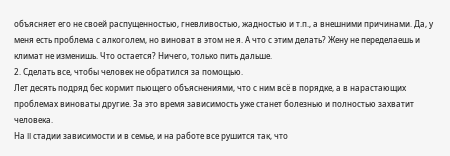объясняет его не своей распущенностью, гневливостью, жадностью и т.п., а внешними причинами. Да, у меня есть проблема с алкоголем, но виноват в этом не я. А что с этим делать? Жену не переделаешь и климат не изменишь. Что остается? Ничего, только пить дальше.
2. Сделать все, чтобы человек не обратился за помощью.
Лет десять подряд бес кормит пьющего объяснениями, что с ним всё в порядке, а в нарастающих проблемах виноваты другие. За это время зависимость уже станет болезнью и полностью захватит человека.
На II стадии зависимости и в семье, и на работе все рушится так, что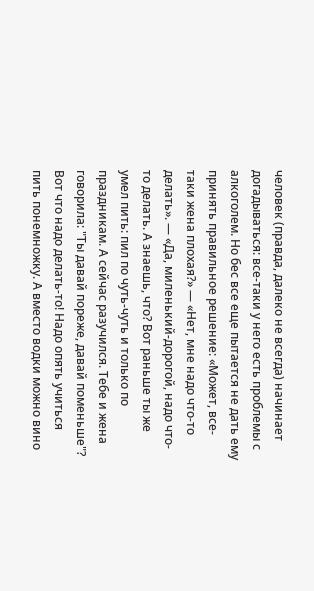человек (правда, далеко не всегда) начинает догадываться: все-таки у него есть проблемы с алкоголем. Но бес все еще пытается не дать ему принять правильное решение: «Может, все-таки жена плохая?» — «Нет, мне надо что-то делать». — «Да, миленький-дорогой, надо что-то делать. А знаешь, что? Вот раньше ты же умел пить: пил по чуть-чуть и только по праздникам. А сейчас разучился. Тебе и жена говорила: "Ты давай пореже, давай поменьше"? Вот что надо делать-то! Надо опять учиться пить понемножку. А вместо водки можно вино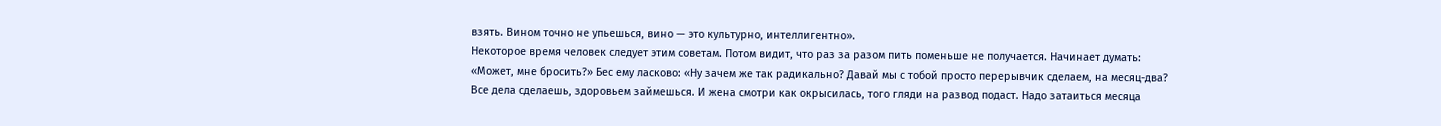взять. Вином точно не упьешься, вино — это культурно, интеллигентно».
Некоторое время человек следует этим советам. Потом видит, что раз за разом пить поменьше не получается. Начинает думать: «Может, мне бросить?» Бес ему ласково: «Ну зачем же так радикально? Давай мы с тобой просто перерывчик сделаем, на месяц-два? Все дела сделаешь, здоровьем займешься. И жена смотри как окрысилась, того гляди на развод подаст. Надо затаиться месяца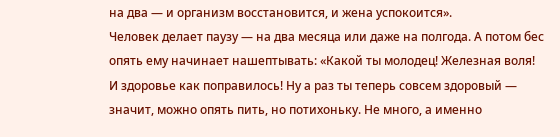на два — и организм восстановится, и жена успокоится».
Человек делает паузу — на два месяца или даже на полгода. А потом бес опять ему начинает нашептывать: «Какой ты молодец! Железная воля! И здоровье как поправилось! Ну а раз ты теперь совсем здоровый — значит, можно опять пить, но потихоньку. Не много, а именно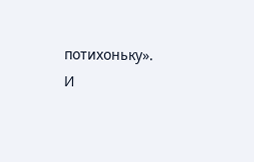потихоньку».
И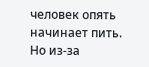человек опять начинает пить. Но из-за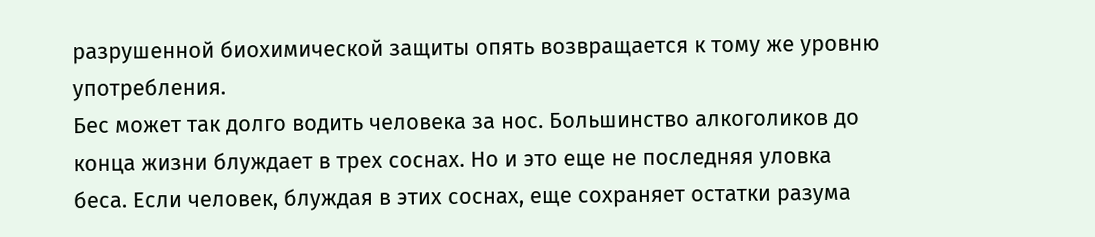разрушенной биохимической защиты опять возвращается к тому же уровню употребления.
Бес может так долго водить человека за нос. Большинство алкоголиков до конца жизни блуждает в трех соснах. Но и это еще не последняя уловка беса. Если человек, блуждая в этих соснах, еще сохраняет остатки разума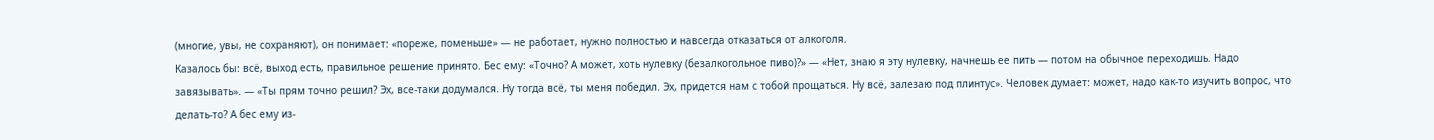(многие, увы, не сохраняют), он понимает: «пореже, поменьше» — не работает, нужно полностью и навсегда отказаться от алкоголя.
Казалось бы: всё, выход есть, правильное решение принято. Бес ему: «Точно? А может, хоть нулевку (безалкогольное пиво)?» — «Нет, знаю я эту нулевку, начнешь ее пить — потом на обычное переходишь. Надо завязывать». — «Ты прям точно решил? Эх, все-таки додумался. Ну тогда всё, ты меня победил. Эх, придется нам с тобой прощаться. Ну всё, залезаю под плинтус». Человек думает: может, надо как-то изучить вопрос, что делать-то? А бес ему из-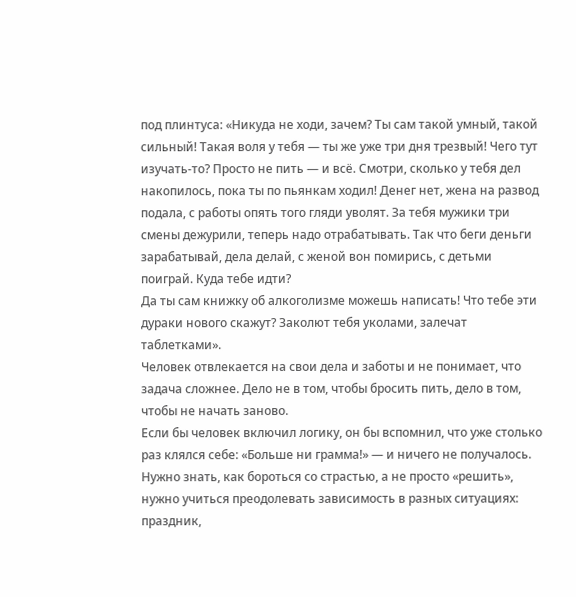под плинтуса: «Никуда не ходи, зачем? Ты сам такой умный, такой сильный! Такая воля у тебя — ты же уже три дня трезвый! Чего тут изучать-то? Просто не пить — и всё. Смотри, сколько у тебя дел накопилось, пока ты по пьянкам ходил! Денег нет, жена на развод подала, с работы опять того гляди уволят. За тебя мужики три смены дежурили, теперь надо отрабатывать. Так что беги деньги зарабатывай, дела делай, с женой вон помирись, с детьми поиграй. Куда тебе идти?
Да ты сам книжку об алкоголизме можешь написать! Что тебе эти дураки нового скажут? Заколют тебя уколами, залечат таблетками».
Человек отвлекается на свои дела и заботы и не понимает, что задача сложнее. Дело не в том, чтобы бросить пить, дело в том, чтобы не начать заново.
Если бы человек включил логику, он бы вспомнил, что уже столько раз клялся себе: «Больше ни грамма!» — и ничего не получалось. Нужно знать, как бороться со страстью, а не просто «решить», нужно учиться преодолевать зависимость в разных ситуациях: праздник,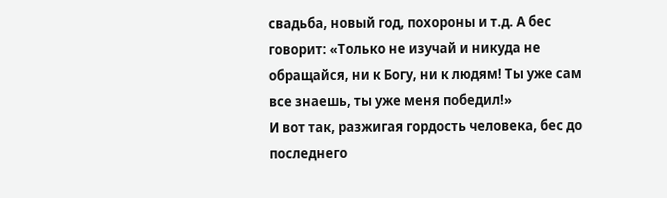свадьба, новый год, похороны и т.д. А бес говорит: «Только не изучай и никуда не обращайся, ни к Богу, ни к людям! Ты уже сам все знаешь, ты уже меня победил!»
И вот так, разжигая гордость человека, бес до последнего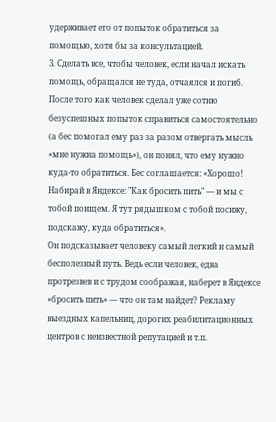удерживает его от попыток обратиться за помощью, хотя бы за консультацией.
3. Сделать все, чтобы человек, если начал искать помощь, обращался не туда, отчаялся и погиб.
После того как человек сделал уже сотню безуспешных попыток справиться самостоятельно (а бес помогал ему раз за разом отвергать мысль «мне нужна помощь»), он понял, что ему нужно куда-то обратиться. Бес соглашается: «Хорошо! Набирай в Яндексе: "Как бросить пить" — и мы с тобой поищем. Я тут рядышком с тобой посижу, подскажу, куда обратиться».
Он подсказывает человеку самый легкий и самый бесполезный путь. Ведь если человек, едва протрезвев и с трудом соображая, наберет в Яндексе «бросить пить» — что он там найдет? Рекламу выездных капельниц, дорогих реабилитационных центров с неизвестной репутацией и т.п.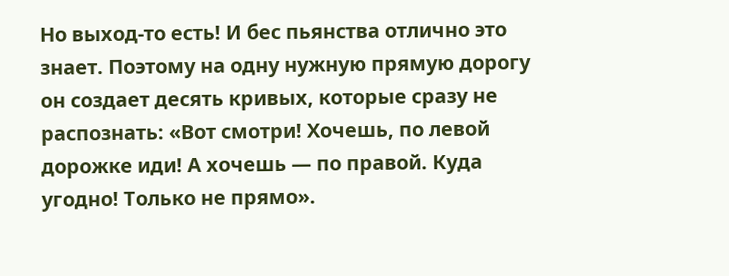Но выход-то есть! И бес пьянства отлично это знает. Поэтому на одну нужную прямую дорогу он создает десять кривых, которые сразу не распознать: «Вот смотри! Хочешь, по левой дорожке иди! А хочешь — по правой. Куда угодно! Только не прямо».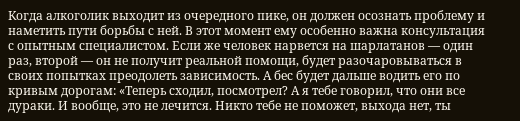Когда алкоголик выходит из очередного пике, он должен осознать проблему и наметить пути борьбы с ней. В этот момент ему особенно важна консультация с опытным специалистом. Если же человек нарвется на шарлатанов — один раз, второй — он не получит реальной помощи, будет разочаровываться в своих попытках преодолеть зависимость. А бес будет дальше водить его по кривым дорогам: «Теперь сходил, посмотрел? А я тебе говорил, что они все дураки. И вообще, это не лечится. Никто тебе не поможет, выхода нет, ты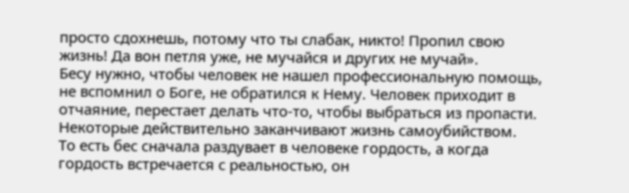просто сдохнешь, потому что ты слабак, никто! Пропил свою жизнь! Да вон петля уже, не мучайся и других не мучай».
Бесу нужно, чтобы человек не нашел профессиональную помощь, не вспомнил о Боге, не обратился к Нему. Человек приходит в отчаяние, перестает делать что-то, чтобы выбраться из пропасти. Некоторые действительно заканчивают жизнь самоубийством.
То есть бес сначала раздувает в человеке гордость, а когда гордость встречается с реальностью, он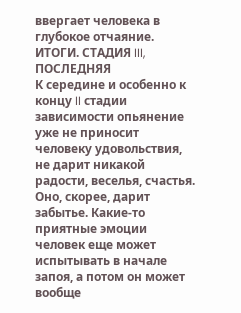ввергает человека в глубокое отчаяние.
ИТОГИ. СТАДИЯ III, ПОСЛЕДНЯЯ
К середине и особенно к концу II стадии зависимости опьянение уже не приносит человеку удовольствия, не дарит никакой радости, веселья, счастья. Оно, скорее, дарит забытье. Какие-то приятные эмоции человек еще может испытывать в начале запоя, а потом он может вообще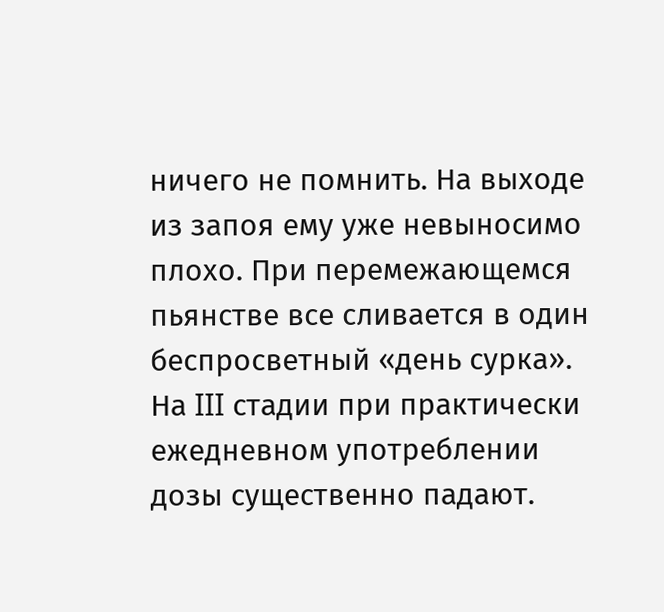ничего не помнить. На выходе из запоя ему уже невыносимо плохо. При перемежающемся пьянстве все сливается в один беспросветный «день сурка».
На III стадии при практически ежедневном употреблении дозы существенно падают.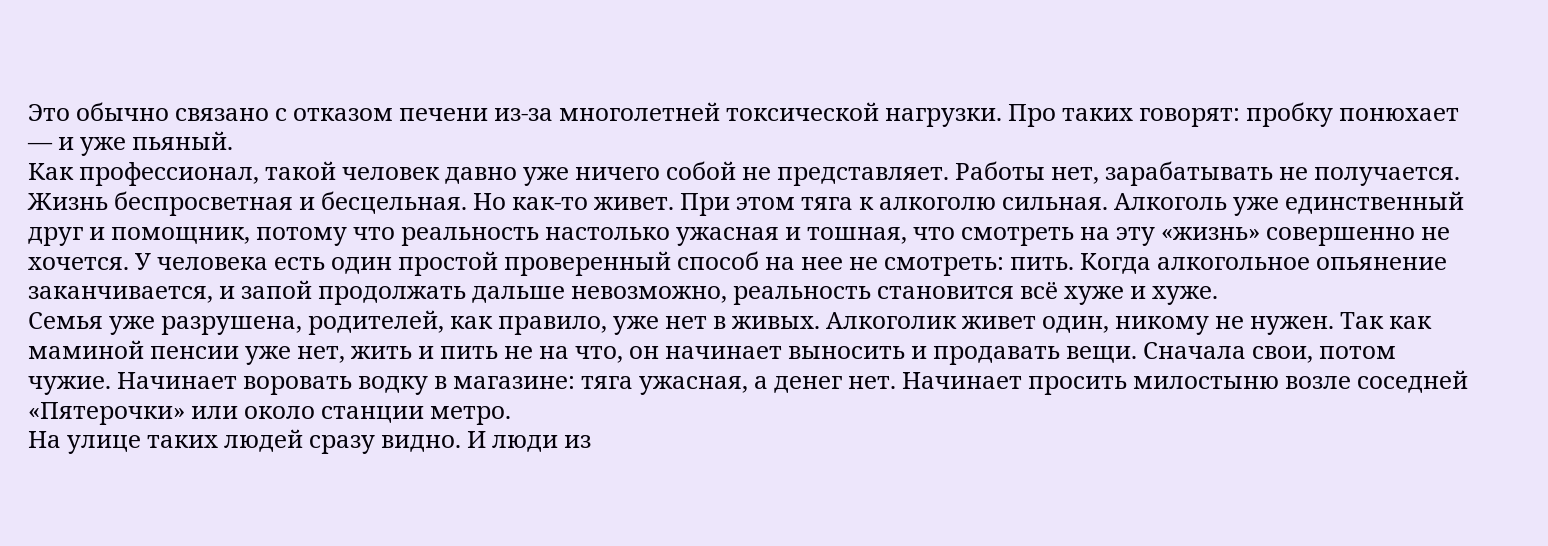Это обычно связано с отказом печени из-за многолетней токсической нагрузки. Про таких говорят: пробку понюхает — и уже пьяный.
Как профессионал, такой человек давно уже ничего собой не представляет. Работы нет, зарабатывать не получается. Жизнь беспросветная и бесцельная. Но как-то живет. При этом тяга к алкоголю сильная. Алкоголь уже единственный друг и помощник, потому что реальность настолько ужасная и тошная, что смотреть на эту «жизнь» совершенно не хочется. У человека есть один простой проверенный способ на нее не смотреть: пить. Когда алкогольное опьянение заканчивается, и запой продолжать дальше невозможно, реальность становится всё хуже и хуже.
Семья уже разрушена, родителей, как правило, уже нет в живых. Алкоголик живет один, никому не нужен. Так как маминой пенсии уже нет, жить и пить не на что, он начинает выносить и продавать вещи. Сначала свои, потом чужие. Начинает воровать водку в магазине: тяга ужасная, а денег нет. Начинает просить милостыню возле соседней «Пятерочки» или около станции метро.
На улице таких людей сразу видно. И люди из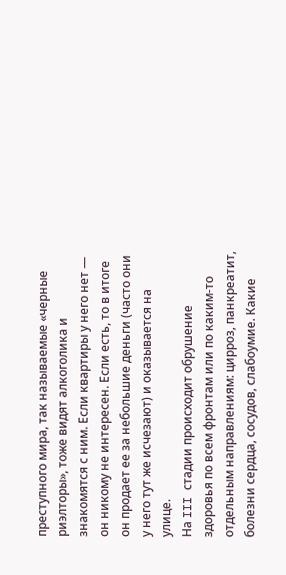преступного мира, так называемые «черные риэлторы», тоже видят алкоголика и знакомятся с ним. Если квартиры у него нет — он никому не интересен. Если есть, то в итоге он продает ее за небольшие деньги (часто они у него тут же исчезают) и оказывается на улице.
На III стадии происходит обрушение здоровья по всем фронтам или по каким-то отдельным направлениям: цирроз, панкреатит, болезни сердца, сосудов, слабоумие. Какие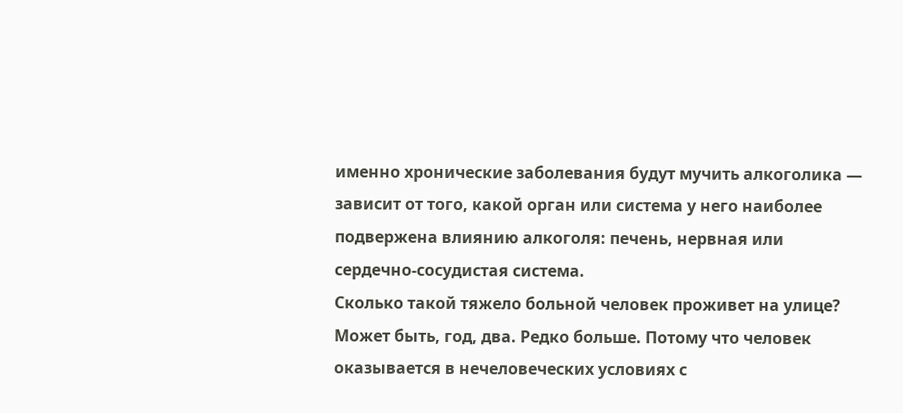именно хронические заболевания будут мучить алкоголика — зависит от того, какой орган или система у него наиболее подвержена влиянию алкоголя: печень, нервная или сердечно-сосудистая система.
Сколько такой тяжело больной человек проживет на улице? Может быть, год, два. Редко больше. Потому что человек оказывается в нечеловеческих условиях с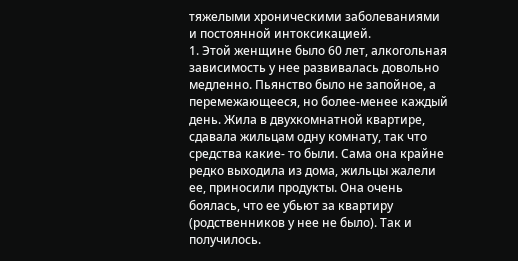тяжелыми хроническими заболеваниями и постоянной интоксикацией.
1. Этой женщине было 60 лет, алкогольная зависимость у нее развивалась довольно медленно. Пьянство было не запойное, а перемежающееся, но более-менее каждый день. Жила в двухкомнатной квартире, сдавала жильцам одну комнату, так что средства какие- то были. Сама она крайне редко выходила из дома, жильцы жалели ее, приносили продукты. Она очень боялась, что ее убьют за квартиру (родственников у нее не было). Так и получилось.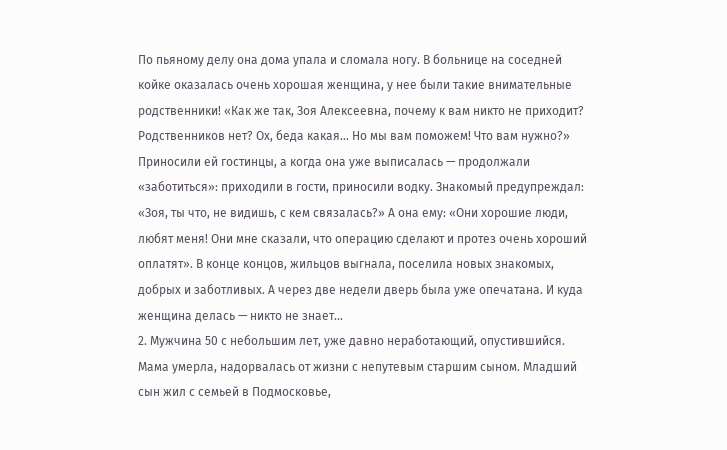По пьяному делу она дома упала и сломала ногу. В больнице на соседней койке оказалась очень хорошая женщина, у нее были такие внимательные родственники! «Как же так, Зоя Алексеевна, почему к вам никто не приходит? Родственников нет? Ох, беда какая… Но мы вам поможем! Что вам нужно?» Приносили ей гостинцы, а когда она уже выписалась — продолжали «заботиться»: приходили в гости, приносили водку. Знакомый предупреждал: «Зоя, ты что, не видишь, с кем связалась?» А она ему: «Они хорошие люди, любят меня! Они мне сказали, что операцию сделают и протез очень хороший оплатят». В конце концов, жильцов выгнала, поселила новых знакомых, добрых и заботливых. А через две недели дверь была уже опечатана. И куда женщина делась — никто не знает…
2. Мужчина 50 с небольшим лет, уже давно неработающий, опустившийся. Мама умерла, надорвалась от жизни с непутевым старшим сыном. Младший сын жил с семьей в Подмосковье,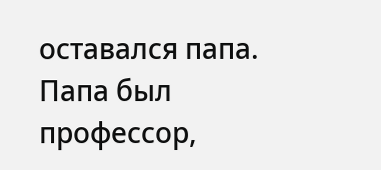оставался папа. Папа был профессор,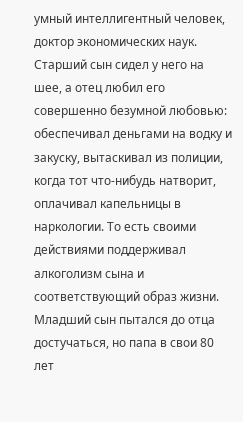умный интеллигентный человек, доктор экономических наук. Старший сын сидел у него на шее, а отец любил его совершенно безумной любовью: обеспечивал деньгами на водку и закуску, вытаскивал из полиции, когда тот что-нибудь натворит, оплачивал капельницы в наркологии. То есть своими действиями поддерживал алкоголизм сына и соответствующий образ жизни. Младший сын пытался до отца достучаться, но папа в свои 80 лет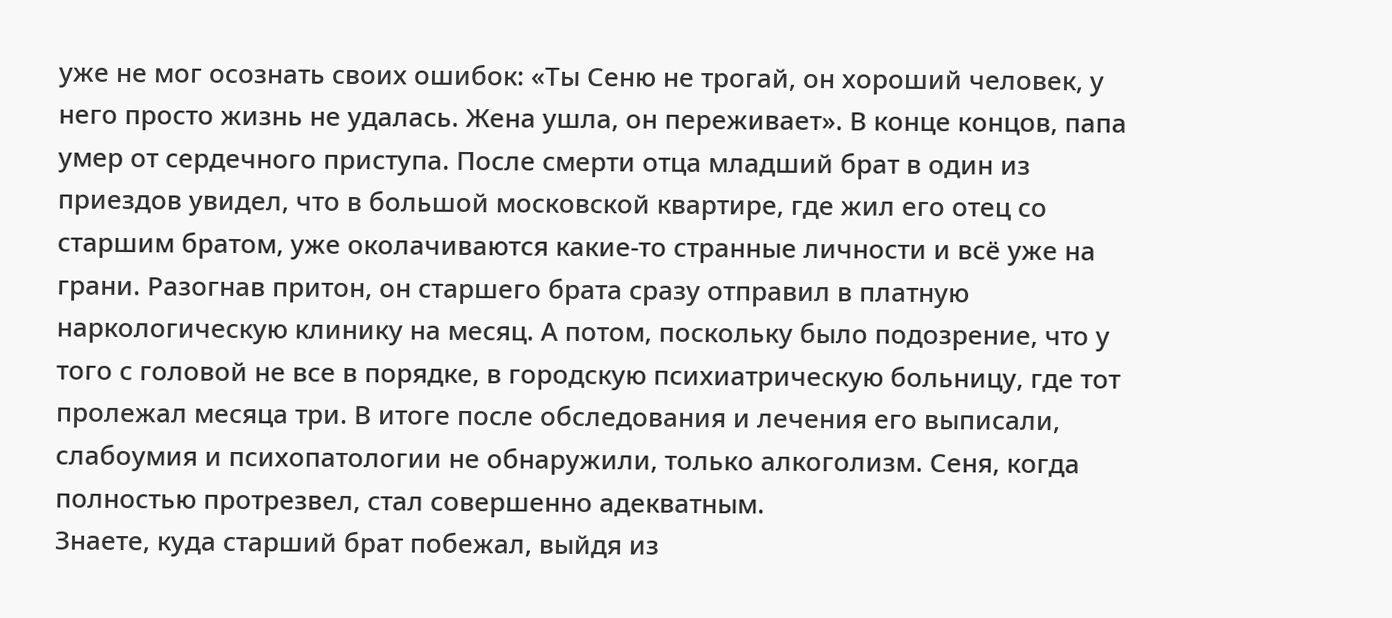уже не мог осознать своих ошибок: «Ты Сеню не трогай, он хороший человек, у него просто жизнь не удалась. Жена ушла, он переживает». В конце концов, папа умер от сердечного приступа. После смерти отца младший брат в один из приездов увидел, что в большой московской квартире, где жил его отец со старшим братом, уже околачиваются какие-то странные личности и всё уже на грани. Разогнав притон, он старшего брата сразу отправил в платную наркологическую клинику на месяц. А потом, поскольку было подозрение, что у того с головой не все в порядке, в городскую психиатрическую больницу, где тот пролежал месяца три. В итоге после обследования и лечения его выписали, слабоумия и психопатологии не обнаружили, только алкоголизм. Сеня, когда полностью протрезвел, стал совершенно адекватным.
Знаете, куда старший брат побежал, выйдя из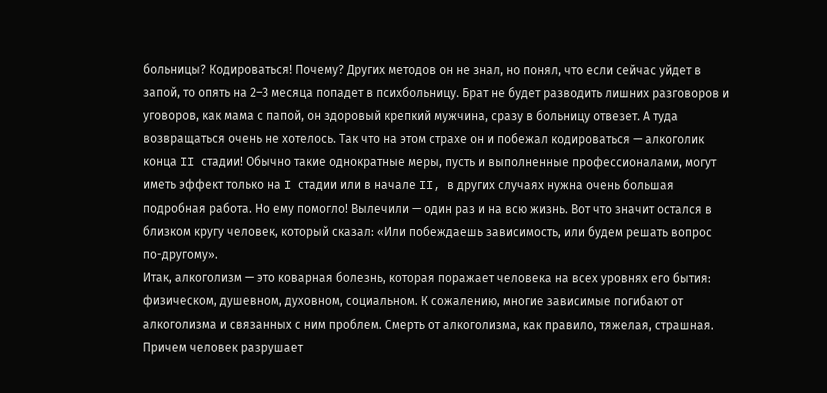больницы? Кодироваться! Почему? Других методов он не знал, но понял, что если сейчас уйдет в запой, то опять на 2–3 месяца попадет в психбольницу. Брат не будет разводить лишних разговоров и уговоров, как мама с папой, он здоровый крепкий мужчина, сразу в больницу отвезет. А туда возвращаться очень не хотелось. Так что на этом страхе он и побежал кодироваться — алкоголик конца II стадии! Обычно такие однократные меры, пусть и выполненные профессионалами, могут иметь эффект только на I стадии или в начале II, в других случаях нужна очень большая подробная работа. Но ему помогло! Вылечили — один раз и на всю жизнь. Вот что значит остался в близком кругу человек, который сказал: «Или побеждаешь зависимость, или будем решать вопрос по-другому».
Итак, алкоголизм — это коварная болезнь, которая поражает человека на всех уровнях его бытия: физическом, душевном, духовном, социальном. К сожалению, многие зависимые погибают от алкоголизма и связанных с ним проблем. Смерть от алкоголизма, как правило, тяжелая, страшная. Причем человек разрушает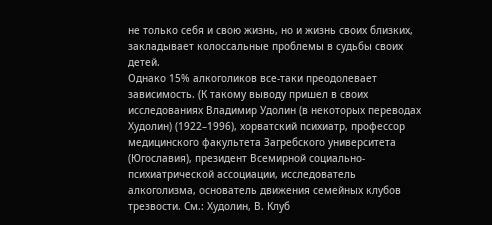не только себя и свою жизнь, но и жизнь своих близких, закладывает колоссальные проблемы в судьбы своих детей.
Однако 15% алкоголиков все-таки преодолевает зависимость. (К такому выводу пришел в своих исследованиях Владимир Удолин (в некоторых переводах Худолин) (1922–1996), хорватский психиатр, профессор медицинского факультета Загребского университета (Югославия), президент Всемирной социально-психиатрической ассоциации, исследователь алкоголизма, основатель движения семейных клубов трезвости. См.: Худолин, В. Клуб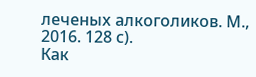леченых алкоголиков. М., 2016. 128 с).
Как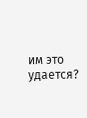им это удается?